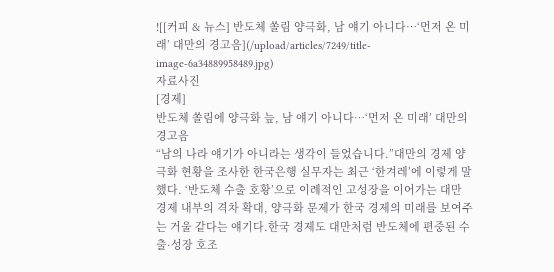![[커피 & 뉴스] 반도체 쏠림 양극화, 남 얘기 아니다…‘먼저 온 미래’ 대만의 경고음](/upload/articles/7249/title-image-6a34889958489.jpg)
자료사진
[경제]
반도체 쏠림에 양극화 늪, 남 얘기 아니다…‘먼저 온 미래’ 대만의 경고음
“남의 나라 얘기가 아니라는 생각이 들었습니다.”대만의 경제 양극화 현황을 조사한 한국은행 실무자는 최근 ‘한겨레’에 이렇게 말했다. ‘반도체 수출 호황’으로 이례적인 고성장을 이어가는 대만 경제 내부의 격차 확대, 양극화 문제가 한국 경제의 미래를 보여주는 거울 같다는 얘기다.한국 경제도 대만처럼 반도체에 편중된 수출·성장 호조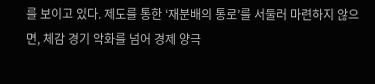를 보이고 있다. 제도를 통한 ‘재분배의 통로’를 서둘러 마련하지 않으면, 체감 경기 악화를 넘어 경제 양극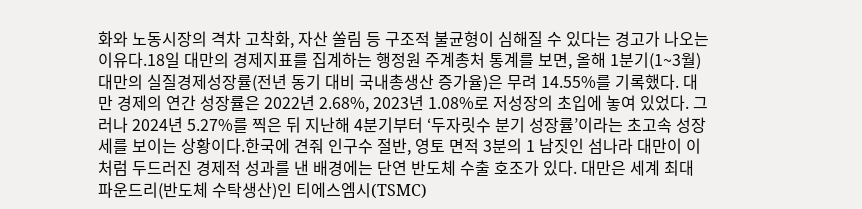화와 노동시장의 격차 고착화, 자산 쏠림 등 구조적 불균형이 심해질 수 있다는 경고가 나오는 이유다.18일 대만의 경제지표를 집계하는 행정원 주계총처 통계를 보면, 올해 1분기(1~3월) 대만의 실질경제성장률(전년 동기 대비 국내총생산 증가율)은 무려 14.55%를 기록했다. 대만 경제의 연간 성장률은 2022년 2.68%, 2023년 1.08%로 저성장의 초입에 놓여 있었다. 그러나 2024년 5.27%를 찍은 뒤 지난해 4분기부터 ‘두자릿수 분기 성장률’이라는 초고속 성장세를 보이는 상황이다.한국에 견줘 인구수 절반, 영토 면적 3분의 1 남짓인 섬나라 대만이 이처럼 두드러진 경제적 성과를 낸 배경에는 단연 반도체 수출 호조가 있다. 대만은 세계 최대 파운드리(반도체 수탁생산)인 티에스엠시(TSMC)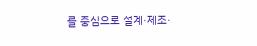를 중심으로 설계·제조·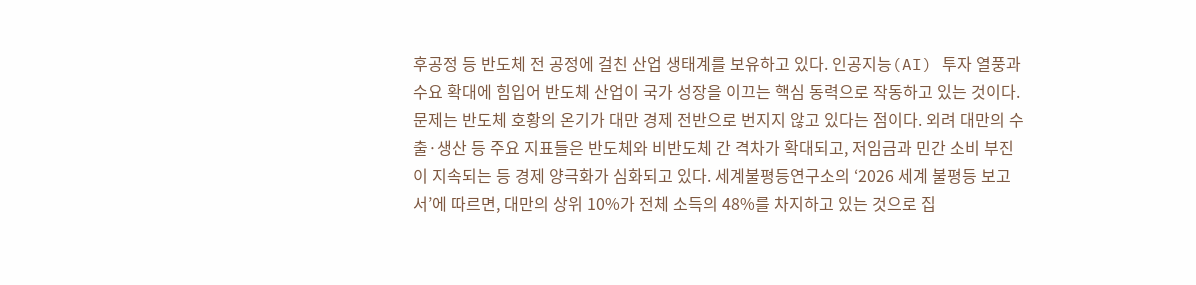후공정 등 반도체 전 공정에 걸친 산업 생태계를 보유하고 있다. 인공지능(AI) 투자 열풍과 수요 확대에 힘입어 반도체 산업이 국가 성장을 이끄는 핵심 동력으로 작동하고 있는 것이다.문제는 반도체 호황의 온기가 대만 경제 전반으로 번지지 않고 있다는 점이다. 외려 대만의 수출·생산 등 주요 지표들은 반도체와 비반도체 간 격차가 확대되고, 저임금과 민간 소비 부진이 지속되는 등 경제 양극화가 심화되고 있다. 세계불평등연구소의 ‘2026 세계 불평등 보고서’에 따르면, 대만의 상위 10%가 전체 소득의 48%를 차지하고 있는 것으로 집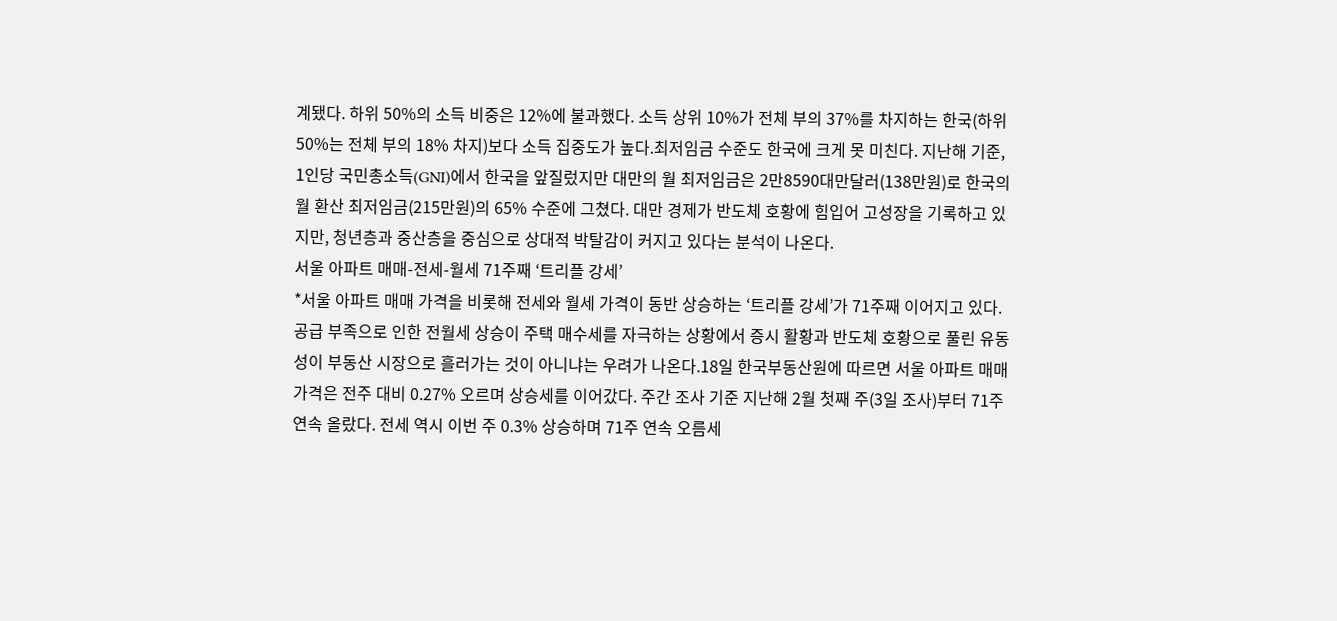계됐다. 하위 50%의 소득 비중은 12%에 불과했다. 소득 상위 10%가 전체 부의 37%를 차지하는 한국(하위 50%는 전체 부의 18% 차지)보다 소득 집중도가 높다.최저임금 수준도 한국에 크게 못 미친다. 지난해 기준, 1인당 국민총소득(GNI)에서 한국을 앞질렀지만 대만의 월 최저임금은 2만8590대만달러(138만원)로 한국의 월 환산 최저임금(215만원)의 65% 수준에 그쳤다. 대만 경제가 반도체 호황에 힘입어 고성장을 기록하고 있지만, 청년층과 중산층을 중심으로 상대적 박탈감이 커지고 있다는 분석이 나온다.
서울 아파트 매매-전세-월세 71주째 ‘트리플 강세’
*서울 아파트 매매 가격을 비롯해 전세와 월세 가격이 동반 상승하는 ‘트리플 강세’가 71주째 이어지고 있다. 공급 부족으로 인한 전월세 상승이 주택 매수세를 자극하는 상황에서 증시 활황과 반도체 호황으로 풀린 유동성이 부동산 시장으로 흘러가는 것이 아니냐는 우려가 나온다.18일 한국부동산원에 따르면 서울 아파트 매매 가격은 전주 대비 0.27% 오르며 상승세를 이어갔다. 주간 조사 기준 지난해 2월 첫째 주(3일 조사)부터 71주 연속 올랐다. 전세 역시 이번 주 0.3% 상승하며 71주 연속 오름세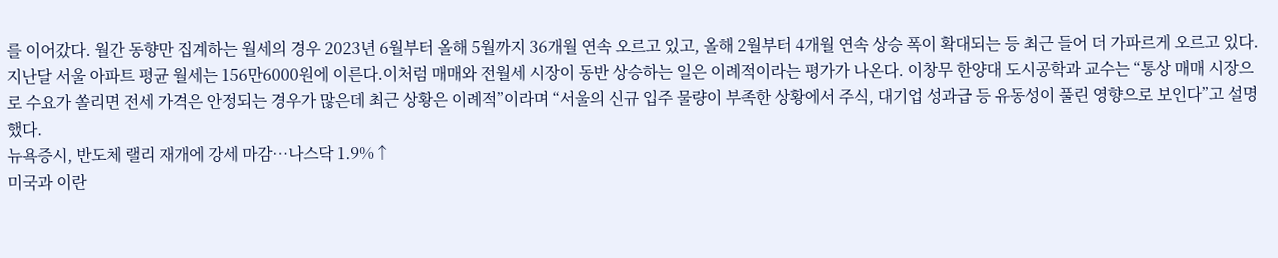를 이어갔다. 월간 동향만 집계하는 월세의 경우 2023년 6월부터 올해 5월까지 36개월 연속 오르고 있고, 올해 2월부터 4개월 연속 상승 폭이 확대되는 등 최근 들어 더 가파르게 오르고 있다. 지난달 서울 아파트 평균 월세는 156만6000원에 이른다.이처럼 매매와 전월세 시장이 동반 상승하는 일은 이례적이라는 평가가 나온다. 이창무 한양대 도시공학과 교수는 “통상 매매 시장으로 수요가 쏠리면 전세 가격은 안정되는 경우가 많은데 최근 상황은 이례적”이라며 “서울의 신규 입주 물량이 부족한 상황에서 주식, 대기업 성과급 등 유동성이 풀린 영향으로 보인다”고 설명했다.
뉴욕증시, 반도체 랠리 재개에 강세 마감…나스닥 1.9%↑
미국과 이란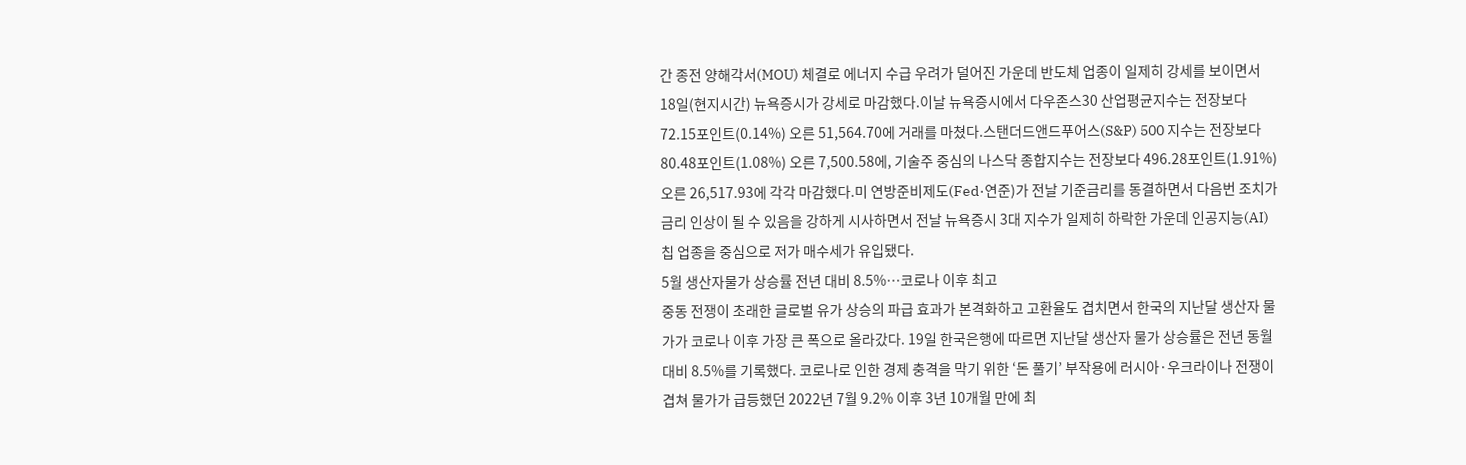간 종전 양해각서(MOU) 체결로 에너지 수급 우려가 덜어진 가운데 반도체 업종이 일제히 강세를 보이면서 18일(현지시간) 뉴욕증시가 강세로 마감했다.이날 뉴욕증시에서 다우존스30 산업평균지수는 전장보다 72.15포인트(0.14%) 오른 51,564.70에 거래를 마쳤다.스탠더드앤드푸어스(S&P) 500 지수는 전장보다 80.48포인트(1.08%) 오른 7,500.58에, 기술주 중심의 나스닥 종합지수는 전장보다 496.28포인트(1.91%) 오른 26,517.93에 각각 마감했다.미 연방준비제도(Fed·연준)가 전날 기준금리를 동결하면서 다음번 조치가 금리 인상이 될 수 있음을 강하게 시사하면서 전날 뉴욕증시 3대 지수가 일제히 하락한 가운데 인공지능(AI) 칩 업종을 중심으로 저가 매수세가 유입됐다.
5월 생산자물가 상승률 전년 대비 8.5%…코로나 이후 최고
중동 전쟁이 초래한 글로벌 유가 상승의 파급 효과가 본격화하고 고환율도 겹치면서 한국의 지난달 생산자 물가가 코로나 이후 가장 큰 폭으로 올라갔다. 19일 한국은행에 따르면 지난달 생산자 물가 상승률은 전년 동월 대비 8.5%를 기록했다. 코로나로 인한 경제 충격을 막기 위한 ‘돈 풀기’ 부작용에 러시아·우크라이나 전쟁이 겹쳐 물가가 급등했던 2022년 7월 9.2% 이후 3년 10개월 만에 최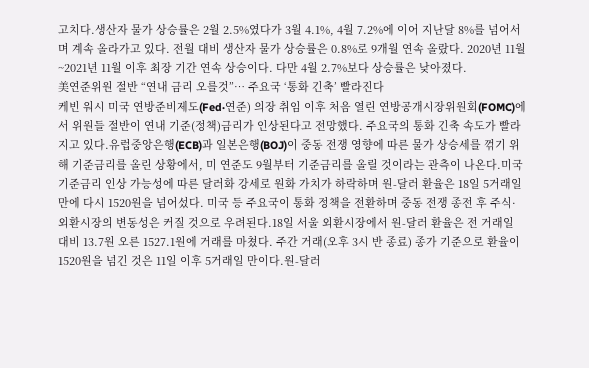고치다.생산자 물가 상승률은 2월 2.5%였다가 3월 4.1%, 4월 7.2%에 이어 지난달 8%를 넘어서며 계속 올라가고 있다. 전월 대비 생산자 물가 상승률은 0.8%로 9개월 연속 올랐다. 2020년 11월~2021년 11월 이후 최장 기간 연속 상승이다. 다만 4월 2.7%보다 상승률은 낮아졌다.
美연준위원 절반 “연내 금리 오를것”… 주요국 ‘통화 긴축’ 빨라진다
케빈 워시 미국 연방준비제도(Fed·연준) 의장 취임 이후 처음 열린 연방공개시장위원회(FOMC)에서 위원들 절반이 연내 기준(정책)금리가 인상된다고 전망했다. 주요국의 통화 긴축 속도가 빨라지고 있다.유럽중앙은행(ECB)과 일본은행(BOJ)이 중동 전쟁 영향에 따른 물가 상승세를 꺾기 위해 기준금리를 올린 상황에서, 미 연준도 9월부터 기준금리를 올릴 것이라는 관측이 나온다.미국 기준금리 인상 가능성에 따른 달러화 강세로 원화 가치가 하락하며 원-달러 환율은 18일 5거래일 만에 다시 1520원을 넘어섰다. 미국 등 주요국이 통화 정책을 전환하며 중동 전쟁 종전 후 주식·외환시장의 변동성은 커질 것으로 우려된다.18일 서울 외환시장에서 원-달러 환율은 전 거래일 대비 13.7원 오른 1527.1원에 거래를 마쳤다. 주간 거래(오후 3시 반 종료) 종가 기준으로 환율이 1520원을 넘긴 것은 11일 이후 5거래일 만이다.원-달러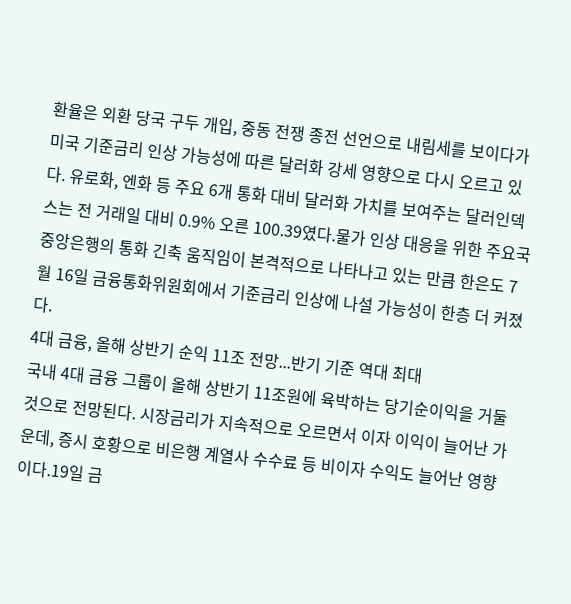환율은 외환 당국 구두 개입, 중동 전쟁 종전 선언으로 내림세를 보이다가 미국 기준금리 인상 가능성에 따른 달러화 강세 영향으로 다시 오르고 있다. 유로화, 엔화 등 주요 6개 통화 대비 달러화 가치를 보여주는 달러인덱스는 전 거래일 대비 0.9% 오른 100.39였다.물가 인상 대응을 위한 주요국 중앙은행의 통화 긴축 움직임이 본격적으로 나타나고 있는 만큼 한은도 7월 16일 금융통화위원회에서 기준금리 인상에 나설 가능성이 한층 더 커졌다.
4대 금융, 올해 상반기 순익 11조 전망...반기 기준 역대 최대
국내 4대 금융 그룹이 올해 상반기 11조원에 육박하는 당기순이익을 거둘 것으로 전망된다. 시장금리가 지속적으로 오르면서 이자 이익이 늘어난 가운데, 증시 호황으로 비은행 계열사 수수료 등 비이자 수익도 늘어난 영향이다.19일 금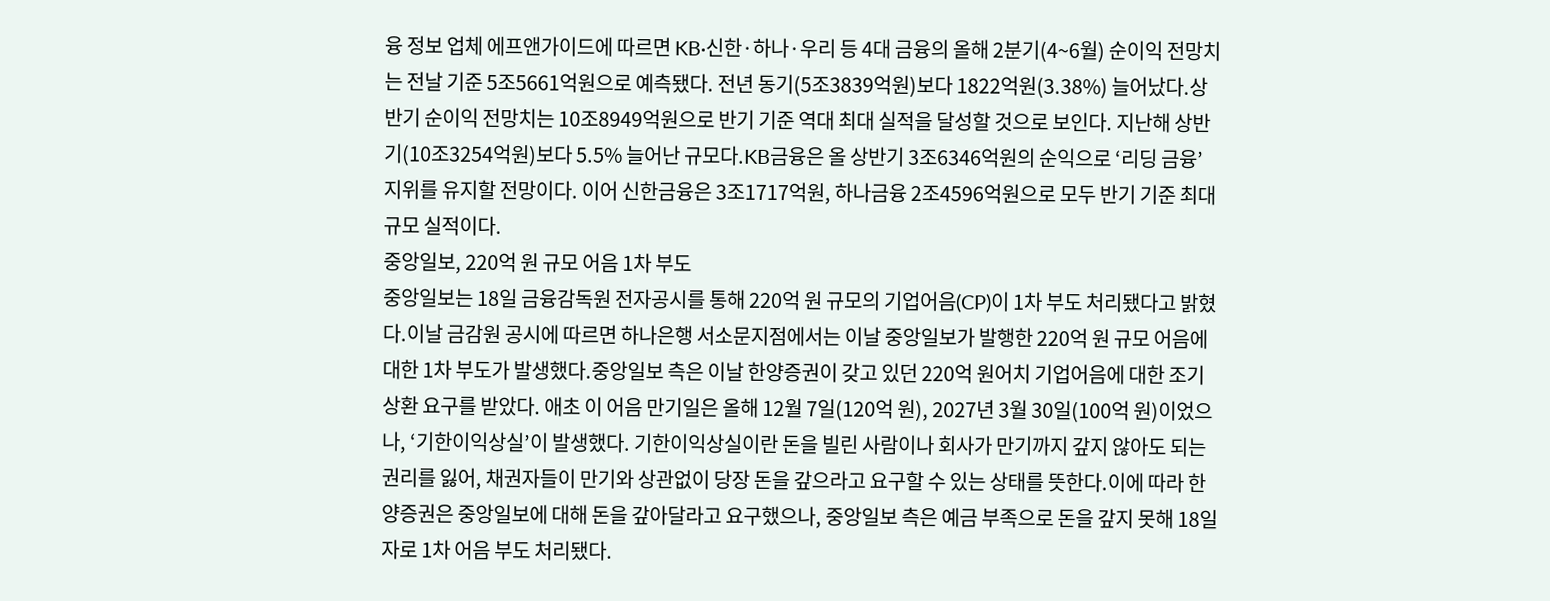융 정보 업체 에프앤가이드에 따르면 KB·신한·하나·우리 등 4대 금융의 올해 2분기(4~6월) 순이익 전망치는 전날 기준 5조5661억원으로 예측됐다. 전년 동기(5조3839억원)보다 1822억원(3.38%) 늘어났다.상반기 순이익 전망치는 10조8949억원으로 반기 기준 역대 최대 실적을 달성할 것으로 보인다. 지난해 상반기(10조3254억원)보다 5.5% 늘어난 규모다.KB금융은 올 상반기 3조6346억원의 순익으로 ‘리딩 금융’ 지위를 유지할 전망이다. 이어 신한금융은 3조1717억원, 하나금융 2조4596억원으로 모두 반기 기준 최대 규모 실적이다.
중앙일보, 220억 원 규모 어음 1차 부도
중앙일보는 18일 금융감독원 전자공시를 통해 220억 원 규모의 기업어음(CP)이 1차 부도 처리됐다고 밝혔다.이날 금감원 공시에 따르면 하나은행 서소문지점에서는 이날 중앙일보가 발행한 220억 원 규모 어음에 대한 1차 부도가 발생했다.중앙일보 측은 이날 한양증권이 갖고 있던 220억 원어치 기업어음에 대한 조기 상환 요구를 받았다. 애초 이 어음 만기일은 올해 12월 7일(120억 원), 2027년 3월 30일(100억 원)이었으나, ‘기한이익상실’이 발생했다. 기한이익상실이란 돈을 빌린 사람이나 회사가 만기까지 갚지 않아도 되는 권리를 잃어, 채권자들이 만기와 상관없이 당장 돈을 갚으라고 요구할 수 있는 상태를 뜻한다.이에 따라 한양증권은 중앙일보에 대해 돈을 갚아달라고 요구했으나, 중앙일보 측은 예금 부족으로 돈을 갚지 못해 18일자로 1차 어음 부도 처리됐다.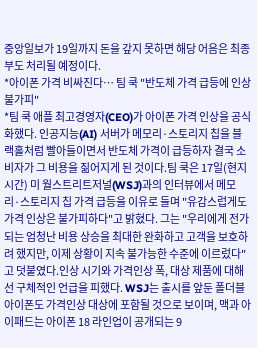중앙일보가 19일까지 돈을 갚지 못하면 해당 어음은 최종 부도 처리될 예정이다.
*아이폰 가격 비싸진다… 팀 쿡 "반도체 가격 급등에 인상 불가피"
*팀 쿡 애플 최고경영자(CEO)가 아이폰 가격 인상을 공식화했다. 인공지능(AI) 서버가 메모리·스토리지 칩을 블랙홀처럼 빨아들이면서 반도체 가격이 급등하자 결국 소비자가 그 비용을 짊어지게 된 것이다.팀 쿡은 17일(현지시간) 미 월스트리트저널(WSJ)과의 인터뷰에서 메모리·스토리지 칩 가격 급등을 이유로 들며 "유감스럽게도 가격 인상은 불가피하다"고 밝혔다. 그는 "우리에게 전가되는 엄청난 비용 상승을 최대한 완화하고 고객을 보호하려 했지만, 이제 상황이 지속 불가능한 수준에 이르렀다"고 덧붙였다.인상 시기와 가격인상 폭, 대상 제품에 대해선 구체적인 언급을 피했다. WSJ는 출시를 앞둔 폴더블 아이폰도 가격인상 대상에 포함될 것으로 보이며, 맥과 아이패드는 아이폰 18 라인업이 공개되는 9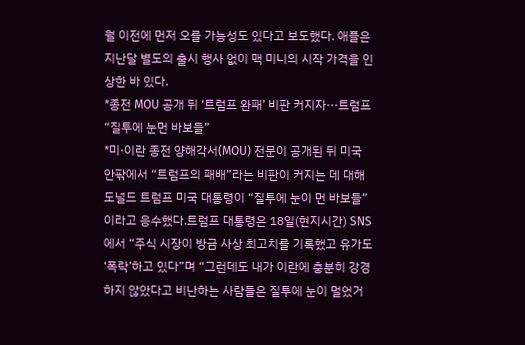월 이전에 먼저 오를 가능성도 있다고 보도했다. 애플은 지난달 별도의 출시 행사 없이 맥 미니의 시작 가격을 인상한 바 있다.
*종전 MOU 공개 뒤 ‘트럼프 완패’ 비판 커지자···트럼프 “질투에 눈먼 바보들”
*미·이란 종전 양해각서(MOU) 전문이 공개된 뒤 미국 안팎에서 “트럼프의 패배”라는 비판이 커지는 데 대해 도널드 트럼프 미국 대통령이 “질투에 눈이 먼 바보들”이라고 응수했다.트럼프 대통령은 18일(현지시간) SNS에서 “주식 시장이 방금 사상 최고치를 기록했고 유가도 ‘폭락’하고 있다”며 “그런데도 내가 이란에 충분히 강경하지 않았다고 비난하는 사람들은 질투에 눈이 멀었거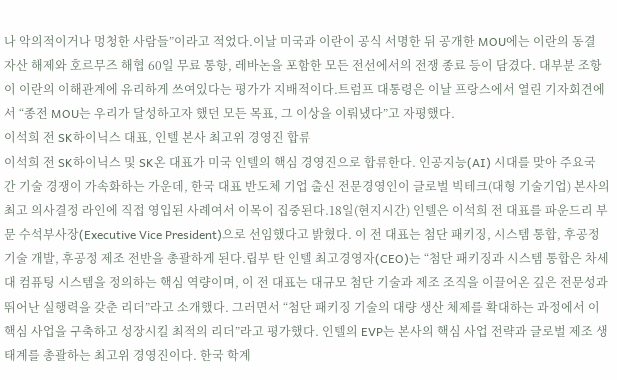나 악의적이거나 멍청한 사람들”이라고 적었다.이날 미국과 이란이 공식 서명한 뒤 공개한 MOU에는 이란의 동결 자산 해제와 호르무즈 해협 60일 무료 통항, 레바논을 포함한 모든 전선에서의 전쟁 종료 등이 담겼다. 대부분 조항이 이란의 이해관계에 유리하게 쓰여있다는 평가가 지배적이다.트럼프 대통령은 이날 프랑스에서 열린 기자회견에서 “종전 MOU는 우리가 달성하고자 했던 모든 목표, 그 이상을 이뤄냈다”고 자평했다.
이석희 전 SK하이닉스 대표, 인텔 본사 최고위 경영진 합류
이석희 전 SK하이닉스 및 SK온 대표가 미국 인텔의 핵심 경영진으로 합류한다. 인공지능(AI) 시대를 맞아 주요국 간 기술 경쟁이 가속화하는 가운데, 한국 대표 반도체 기업 출신 전문경영인이 글로벌 빅테크(대형 기술기업) 본사의 최고 의사결정 라인에 직접 영입된 사례여서 이목이 집중된다.18일(현지시간) 인텔은 이석희 전 대표를 파운드리 부문 수석부사장(Executive Vice President)으로 선임했다고 밝혔다. 이 전 대표는 첨단 패키징, 시스템 통합, 후공정 기술 개발, 후공정 제조 전반을 총괄하게 된다.립부 탄 인텔 최고경영자(CEO)는 “첨단 패키징과 시스템 통합은 차세대 컴퓨팅 시스템을 정의하는 핵심 역량이며, 이 전 대표는 대규모 첨단 기술과 제조 조직을 이끌어온 깊은 전문성과 뛰어난 실행력을 갖춘 리더”라고 소개했다. 그러면서 “첨단 패키징 기술의 대량 생산 체제를 확대하는 과정에서 이 핵심 사업을 구축하고 성장시킬 최적의 리더”라고 평가했다. 인텔의 EVP는 본사의 핵심 사업 전략과 글로벌 제조 생태계를 총괄하는 최고위 경영진이다. 한국 학계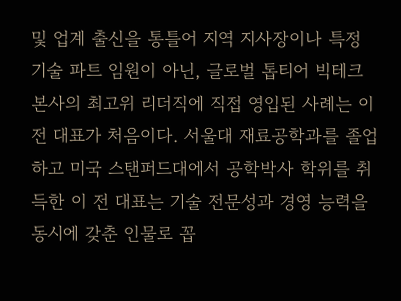및 업계 출신을 통틀어 지역 지사장이나 특정 기술 파트 임원이 아닌, 글로벌 톱티어 빅테크 본사의 최고위 리더직에 직접 영입된 사례는 이 전 대표가 처음이다. 서울대 재료공학과를 졸업하고 미국 스탠퍼드대에서 공학박사 학위를 취득한 이 전 대표는 기술 전문성과 경영 능력을 동시에 갖춘 인물로 꼽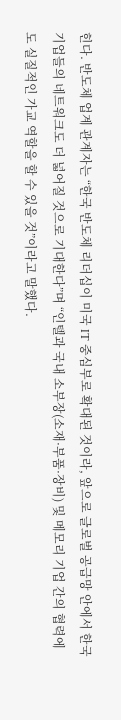힌다. 반도체 업계 관계자는 “한국 반도체 리더십이 미국 IT 중심부로 확대된 것이라, 앞으로 글로벌 공급망 안에서 한국 기업들의 네트워크도 더 넓어질 것으로 기대한다”며 “인텔과 국내 소부장(소재·부품·장비) 및 메모리 기업 간의 협력에도 실질적인 가교 역할을 할 수 있을 것”이라고 말했다.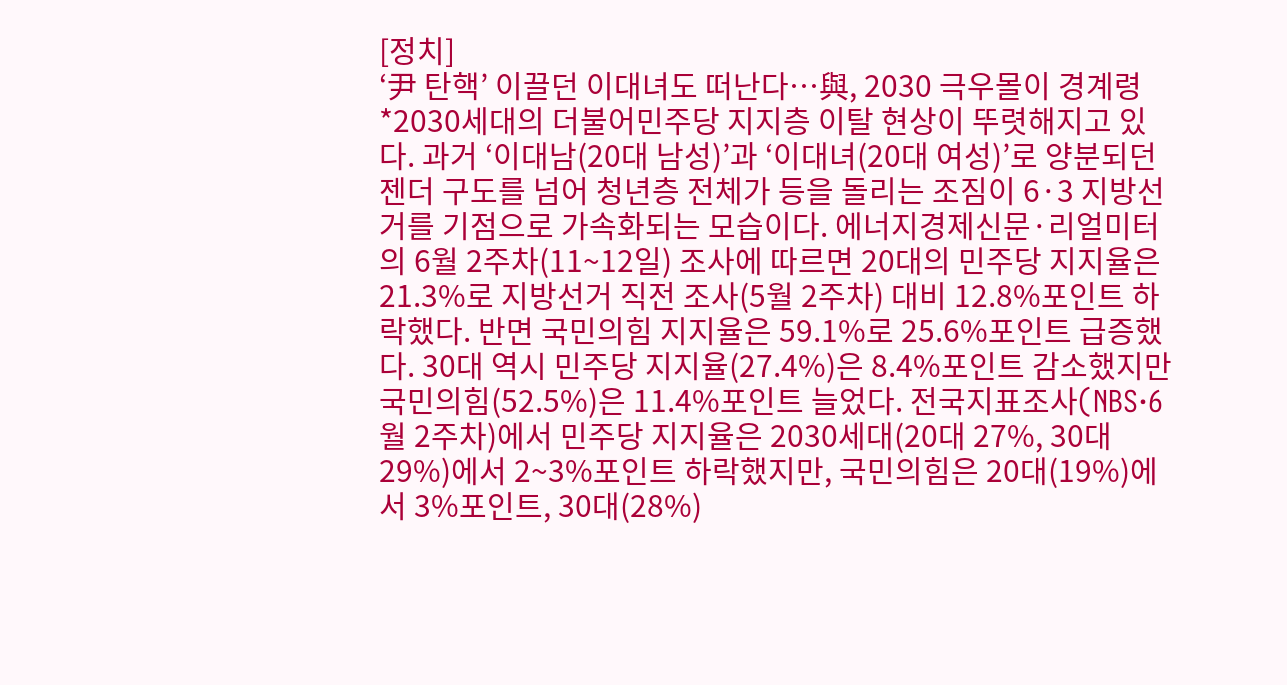[정치]
‘尹 탄핵’ 이끌던 이대녀도 떠난다…與, 2030 극우몰이 경계령
*2030세대의 더불어민주당 지지층 이탈 현상이 뚜렷해지고 있다. 과거 ‘이대남(20대 남성)’과 ‘이대녀(20대 여성)’로 양분되던 젠더 구도를 넘어 청년층 전체가 등을 돌리는 조짐이 6·3 지방선거를 기점으로 가속화되는 모습이다. 에너지경제신문·리얼미터의 6월 2주차(11~12일) 조사에 따르면 20대의 민주당 지지율은 21.3%로 지방선거 직전 조사(5월 2주차) 대비 12.8%포인트 하락했다. 반면 국민의힘 지지율은 59.1%로 25.6%포인트 급증했다. 30대 역시 민주당 지지율(27.4%)은 8.4%포인트 감소했지만 국민의힘(52.5%)은 11.4%포인트 늘었다. 전국지표조사(NBS·6월 2주차)에서 민주당 지지율은 2030세대(20대 27%, 30대 29%)에서 2~3%포인트 하락했지만, 국민의힘은 20대(19%)에서 3%포인트, 30대(28%)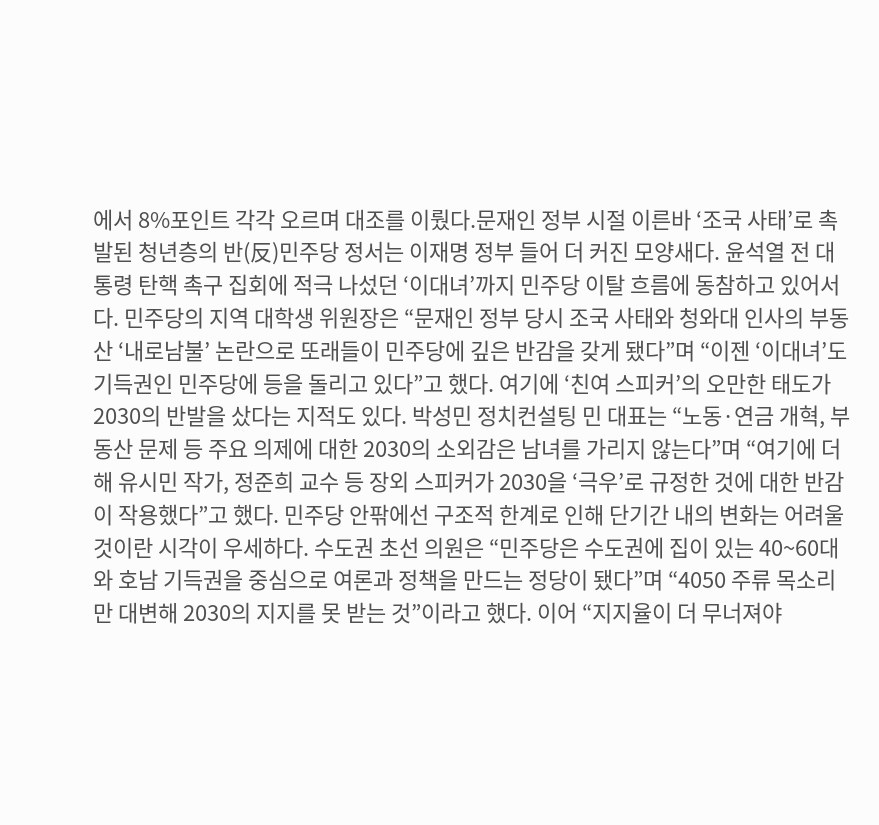에서 8%포인트 각각 오르며 대조를 이뤘다.문재인 정부 시절 이른바 ‘조국 사태’로 촉발된 청년층의 반(反)민주당 정서는 이재명 정부 들어 더 커진 모양새다. 윤석열 전 대통령 탄핵 촉구 집회에 적극 나섰던 ‘이대녀’까지 민주당 이탈 흐름에 동참하고 있어서다. 민주당의 지역 대학생 위원장은 “문재인 정부 당시 조국 사태와 청와대 인사의 부동산 ‘내로남불’ 논란으로 또래들이 민주당에 깊은 반감을 갖게 됐다”며 “이젠 ‘이대녀’도 기득권인 민주당에 등을 돌리고 있다”고 했다. 여기에 ‘친여 스피커’의 오만한 태도가 2030의 반발을 샀다는 지적도 있다. 박성민 정치컨설팅 민 대표는 “노동·연금 개혁, 부동산 문제 등 주요 의제에 대한 2030의 소외감은 남녀를 가리지 않는다”며 “여기에 더해 유시민 작가, 정준희 교수 등 장외 스피커가 2030을 ‘극우’로 규정한 것에 대한 반감이 작용했다”고 했다. 민주당 안팎에선 구조적 한계로 인해 단기간 내의 변화는 어려울 것이란 시각이 우세하다. 수도권 초선 의원은 “민주당은 수도권에 집이 있는 40~60대와 호남 기득권을 중심으로 여론과 정책을 만드는 정당이 됐다”며 “4050 주류 목소리만 대변해 2030의 지지를 못 받는 것”이라고 했다. 이어 “지지율이 더 무너져야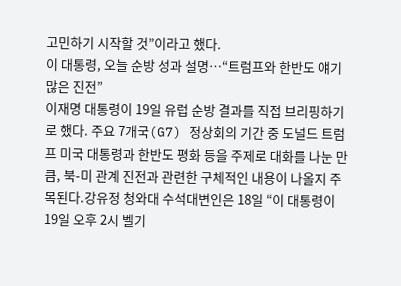고민하기 시작할 것”이라고 했다.
이 대통령, 오늘 순방 성과 설명…“트럼프와 한반도 얘기 많은 진전”
이재명 대통령이 19일 유럽 순방 결과를 직접 브리핑하기로 했다. 주요 7개국(G7) 정상회의 기간 중 도널드 트럼프 미국 대통령과 한반도 평화 등을 주제로 대화를 나눈 만큼, 북-미 관계 진전과 관련한 구체적인 내용이 나올지 주목된다.강유정 청와대 수석대변인은 18일 “이 대통령이 19일 오후 2시 벨기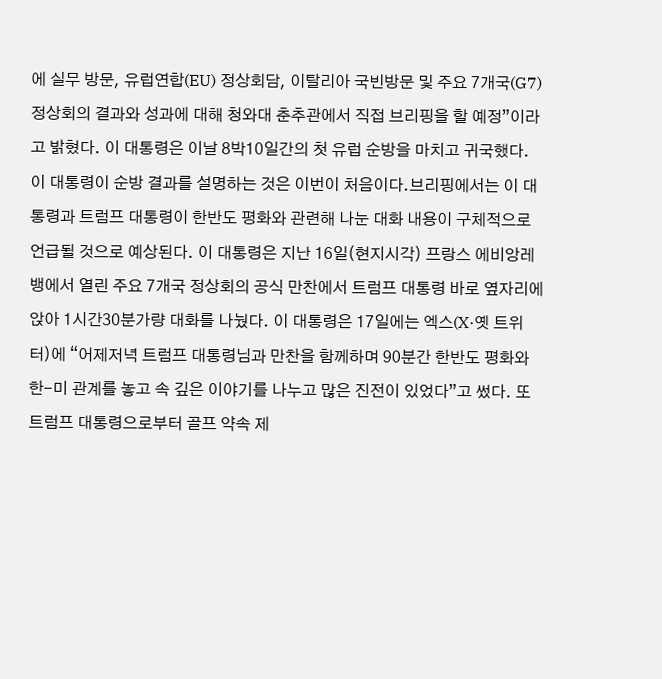에 실무 방문, 유럽연합(EU) 정상회담, 이탈리아 국빈방문 및 주요 7개국(G7) 정상회의 결과와 성과에 대해 청와대 춘추관에서 직접 브리핑을 할 예정”이라고 밝혔다. 이 대통령은 이날 8박10일간의 첫 유럽 순방을 마치고 귀국했다. 이 대통령이 순방 결과를 설명하는 것은 이번이 처음이다.브리핑에서는 이 대통령과 트럼프 대통령이 한반도 평화와 관련해 나눈 대화 내용이 구체적으로 언급될 것으로 예상된다. 이 대통령은 지난 16일(현지시각) 프랑스 에비앙레뱅에서 열린 주요 7개국 정상회의 공식 만찬에서 트럼프 대통령 바로 옆자리에 앉아 1시간30분가량 대화를 나눴다. 이 대통령은 17일에는 엑스(X·옛 트위터)에 “어제저녁 트럼프 대통령님과 만찬을 함께하며 90분간 한반도 평화와 한-미 관계를 놓고 속 깊은 이야기를 나누고 많은 진전이 있었다”고 썼다. 또 트럼프 대통령으로부터 골프 약속 제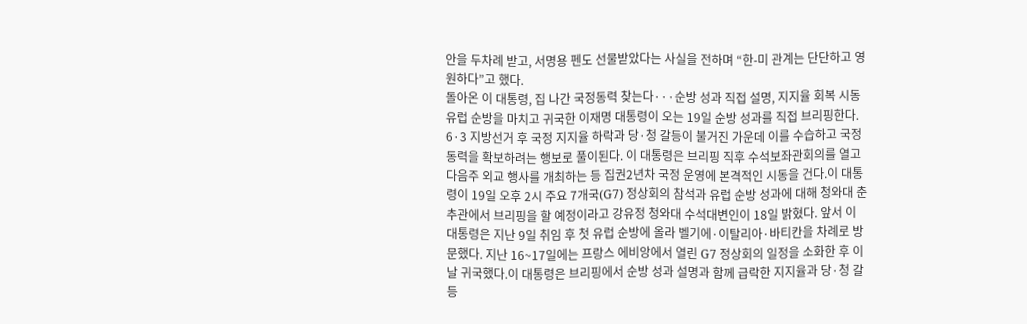안을 두차례 받고, 서명용 펜도 선물받았다는 사실을 전하며 “한-미 관계는 단단하고 영원하다”고 했다.
돌아온 이 대통령, 집 나간 국정동력 찾는다···순방 성과 직접 설명, 지지율 회복 시동
유럽 순방을 마치고 귀국한 이재명 대통령이 오는 19일 순방 성과를 직접 브리핑한다. 6·3 지방선거 후 국정 지지율 하락과 당·청 갈등이 불거진 가운데 이를 수습하고 국정 동력을 확보하려는 행보로 풀이된다. 이 대통령은 브리핑 직후 수석보좌관회의를 열고 다음주 외교 행사를 개최하는 등 집권2년차 국정 운영에 본격적인 시동을 건다.이 대통령이 19일 오후 2시 주요 7개국(G7) 정상회의 참석과 유럽 순방 성과에 대해 청와대 춘추관에서 브리핑을 할 예정이라고 강유정 청와대 수석대변인이 18일 밝혔다. 앞서 이 대통령은 지난 9일 취임 후 첫 유럽 순방에 올라 벨기에·이탈리아·바티칸을 차례로 방문했다. 지난 16~17일에는 프랑스 에비앙에서 열린 G7 정상회의 일정을 소화한 후 이날 귀국했다.이 대통령은 브리핑에서 순방 성과 설명과 함께 급락한 지지율과 당·청 갈등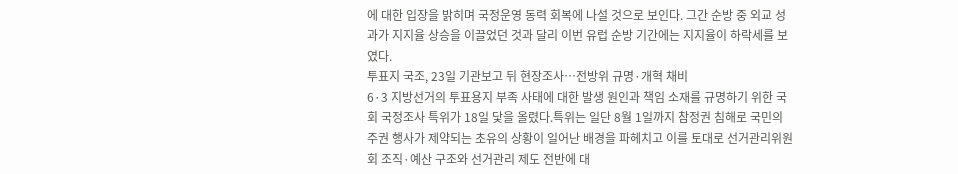에 대한 입장을 밝히며 국정운영 동력 회복에 나설 것으로 보인다. 그간 순방 중 외교 성과가 지지율 상승을 이끌었던 것과 달리 이번 유럽 순방 기간에는 지지율이 하락세를 보였다.
투표지 국조, 23일 기관보고 뒤 현장조사…전방위 규명·개혁 채비
6·3 지방선거의 투표용지 부족 사태에 대한 발생 원인과 책임 소재를 규명하기 위한 국회 국정조사 특위가 18일 닻을 올렸다.특위는 일단 8월 1일까지 참정권 침해로 국민의 주권 행사가 제약되는 초유의 상황이 일어난 배경을 파헤치고 이를 토대로 선거관리위원회 조직·예산 구조와 선거관리 제도 전반에 대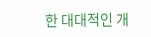한 대대적인 개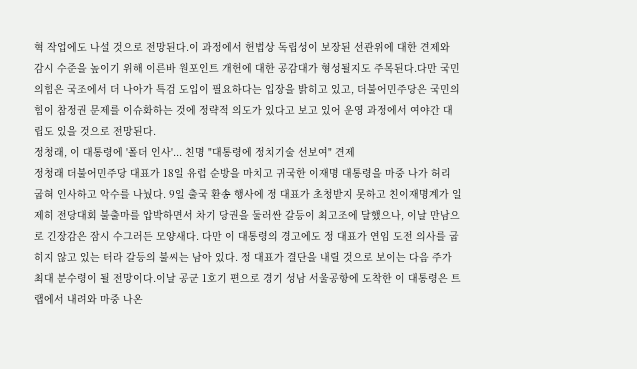혁 작업에도 나설 것으로 전망된다.이 과정에서 헌법상 독립성이 보장된 선관위에 대한 견제와 감시 수준을 높이기 위해 이른바 원포인트 개헌에 대한 공감대가 형성될지도 주목된다.다만 국민의힘은 국조에서 더 나아가 특검 도입이 필요하다는 입장을 밝히고 있고, 더불어민주당은 국민의힘이 참정권 문제를 이슈화하는 것에 정략적 의도가 있다고 보고 있어 운영 과정에서 여야간 대립도 있을 것으로 전망된다.
정청래, 이 대통령에 '폴더 인사'... 친명 "대통령에 정치기술 선보여" 견제
정청래 더불어민주당 대표가 18일 유럽 순방을 마치고 귀국한 이재명 대통령을 마중 나가 허리 굽혀 인사하고 악수를 나눴다. 9일 출국 환송 행사에 정 대표가 초청받지 못하고 친이재명계가 일제히 전당대회 불출마를 압박하면서 차기 당권을 둘러싼 갈등이 최고조에 달했으나, 이날 만남으로 긴장감은 잠시 수그러든 모양새다. 다만 이 대통령의 경고에도 정 대표가 연임 도전 의사를 굽히지 않고 있는 터라 갈등의 불씨는 남아 있다. 정 대표가 결단을 내릴 것으로 보이는 다음 주가 최대 분수령이 될 전망이다.이날 공군 1호기 편으로 경기 성남 서울공항에 도착한 이 대통령은 트랩에서 내려와 마중 나온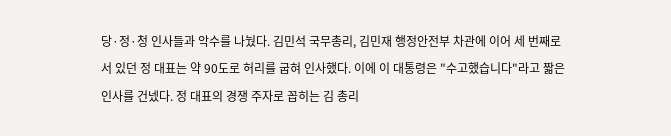당·정·청 인사들과 악수를 나눴다. 김민석 국무총리, 김민재 행정안전부 차관에 이어 세 번째로 서 있던 정 대표는 약 90도로 허리를 굽혀 인사했다. 이에 이 대통령은 "수고했습니다"라고 짧은 인사를 건넸다. 정 대표의 경쟁 주자로 꼽히는 김 총리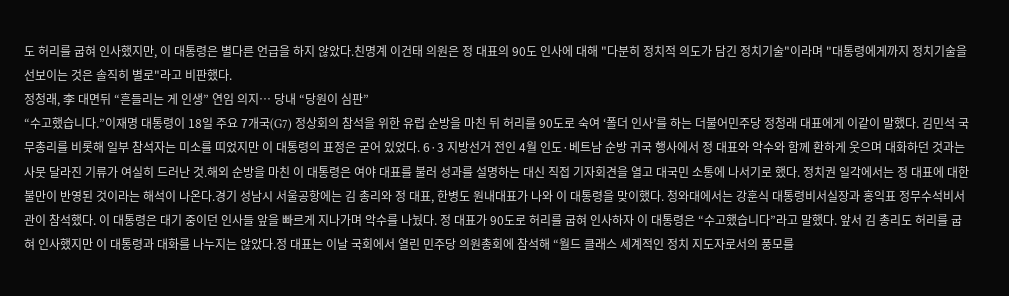도 허리를 굽혀 인사했지만, 이 대통령은 별다른 언급을 하지 않았다.친명계 이건태 의원은 정 대표의 90도 인사에 대해 "다분히 정치적 의도가 담긴 정치기술"이라며 "대통령에게까지 정치기술을 선보이는 것은 솔직히 별로"라고 비판했다.
정청래, 李 대면뒤 “흔들리는 게 인생” 연임 의지… 당내 “당원이 심판”
“수고했습니다.”이재명 대통령이 18일 주요 7개국(G7) 정상회의 참석을 위한 유럽 순방을 마친 뒤 허리를 90도로 숙여 ‘폴더 인사’를 하는 더불어민주당 정청래 대표에게 이같이 말했다. 김민석 국무총리를 비롯해 일부 참석자는 미소를 띠었지만 이 대통령의 표정은 굳어 있었다. 6·3 지방선거 전인 4월 인도·베트남 순방 귀국 행사에서 정 대표와 악수와 함께 환하게 웃으며 대화하던 것과는 사뭇 달라진 기류가 여실히 드러난 것.해외 순방을 마친 이 대통령은 여야 대표를 불러 성과를 설명하는 대신 직접 기자회견을 열고 대국민 소통에 나서기로 했다. 정치권 일각에서는 정 대표에 대한 불만이 반영된 것이라는 해석이 나온다.경기 성남시 서울공항에는 김 총리와 정 대표, 한병도 원내대표가 나와 이 대통령을 맞이했다. 청와대에서는 강훈식 대통령비서실장과 홍익표 정무수석비서관이 참석했다. 이 대통령은 대기 중이던 인사들 앞을 빠르게 지나가며 악수를 나눴다. 정 대표가 90도로 허리를 굽혀 인사하자 이 대통령은 “수고했습니다”라고 말했다. 앞서 김 총리도 허리를 굽혀 인사했지만 이 대통령과 대화를 나누지는 않았다.정 대표는 이날 국회에서 열린 민주당 의원총회에 참석해 “월드 클래스 세계적인 정치 지도자로서의 풍모를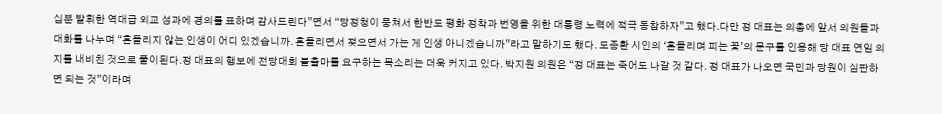십분 발휘한 역대급 외교 성과에 경의를 표하며 감사드린다”면서 “당정청이 뭉쳐서 한반도 평화 정착과 번영을 위한 대통령 노력에 적극 동참하자”고 했다.다만 정 대표는 의총에 앞서 의원들과 대화를 나누며 “흔들리지 않는 인생이 어디 있겠습니까. 흔들리면서 젖으면서 가는 게 인생 아니겠습니까”라고 말하기도 했다. 도종환 시인의 ‘흔들리며 피는 꽃’의 문구를 인용해 당 대표 연임 의지를 내비친 것으로 풀이된다.정 대표의 행보에 전당대회 불출마를 요구하는 목소리는 더욱 커지고 있다. 박지원 의원은 “정 대표는 죽어도 나갈 것 같다. 정 대표가 나오면 국민과 당원이 심판하면 되는 것”이라며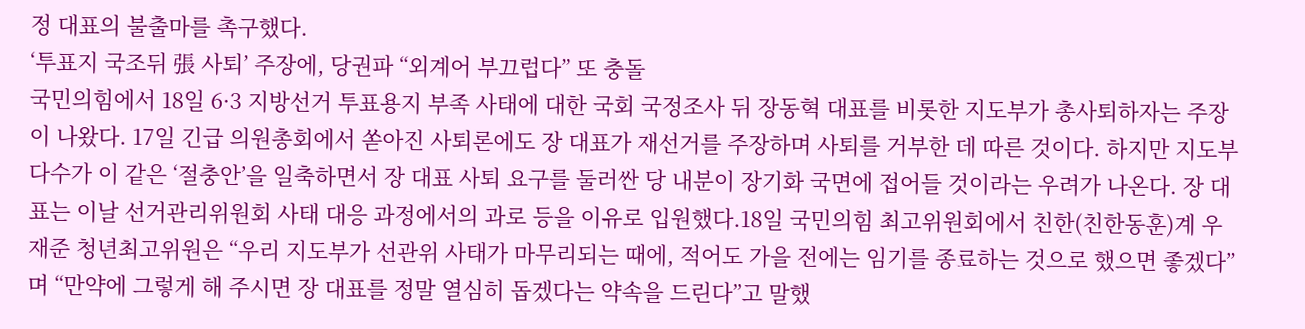정 대표의 불출마를 촉구했다.
‘투표지 국조뒤 張 사퇴’ 주장에, 당권파 “외계어 부끄럽다” 또 충돌
국민의힘에서 18일 6·3 지방선거 투표용지 부족 사태에 대한 국회 국정조사 뒤 장동혁 대표를 비롯한 지도부가 총사퇴하자는 주장이 나왔다. 17일 긴급 의원총회에서 쏟아진 사퇴론에도 장 대표가 재선거를 주장하며 사퇴를 거부한 데 따른 것이다. 하지만 지도부 다수가 이 같은 ‘절충안’을 일축하면서 장 대표 사퇴 요구를 둘러싼 당 내분이 장기화 국면에 접어들 것이라는 우려가 나온다. 장 대표는 이날 선거관리위원회 사태 대응 과정에서의 과로 등을 이유로 입원했다.18일 국민의힘 최고위원회에서 친한(친한동훈)계 우재준 청년최고위원은 “우리 지도부가 선관위 사태가 마무리되는 때에, 적어도 가을 전에는 임기를 종료하는 것으로 했으면 좋겠다”며 “만약에 그렇게 해 주시면 장 대표를 정말 열심히 돕겠다는 약속을 드린다”고 말했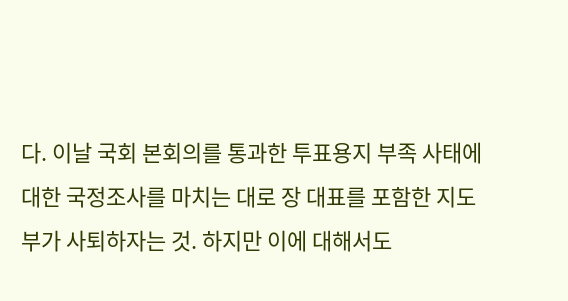다. 이날 국회 본회의를 통과한 투표용지 부족 사태에 대한 국정조사를 마치는 대로 장 대표를 포함한 지도부가 사퇴하자는 것. 하지만 이에 대해서도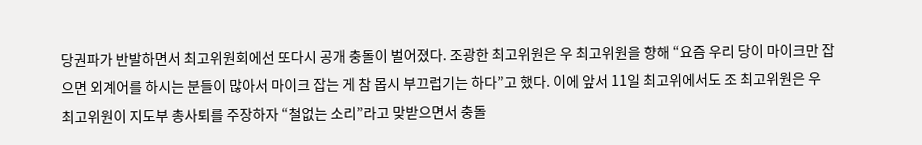당권파가 반발하면서 최고위원회에선 또다시 공개 충돌이 벌어졌다. 조광한 최고위원은 우 최고위원을 향해 “요즘 우리 당이 마이크만 잡으면 외계어를 하시는 분들이 많아서 마이크 잡는 게 참 몹시 부끄럽기는 하다”고 했다. 이에 앞서 11일 최고위에서도 조 최고위원은 우 최고위원이 지도부 총사퇴를 주장하자 “철없는 소리”라고 맞받으면서 충돌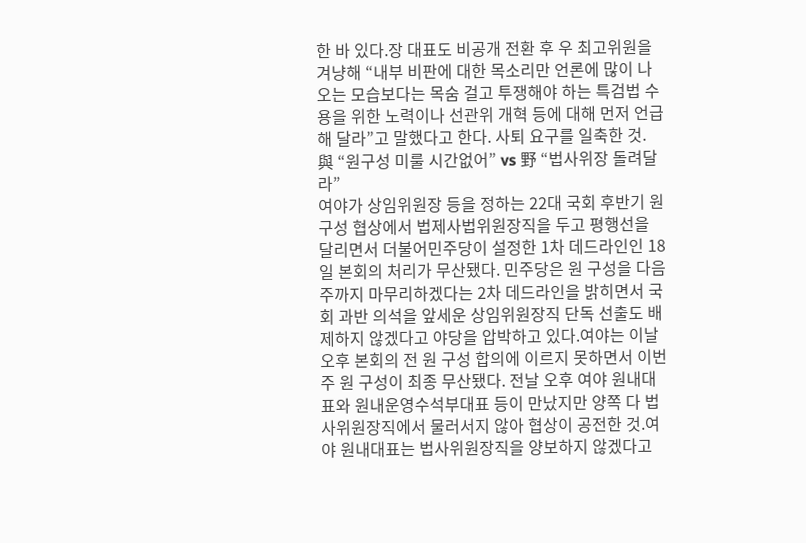한 바 있다.장 대표도 비공개 전환 후 우 최고위원을 겨냥해 “내부 비판에 대한 목소리만 언론에 많이 나오는 모습보다는 목숨 걸고 투쟁해야 하는 특검법 수용을 위한 노력이나 선관위 개혁 등에 대해 먼저 언급해 달라”고 말했다고 한다. 사퇴 요구를 일축한 것.
與 “원구성 미룰 시간없어” vs 野 “법사위장 돌려달라”
여야가 상임위원장 등을 정하는 22대 국회 후반기 원 구성 협상에서 법제사법위원장직을 두고 평행선을 달리면서 더불어민주당이 설정한 1차 데드라인인 18일 본회의 처리가 무산됐다. 민주당은 원 구성을 다음 주까지 마무리하겠다는 2차 데드라인을 밝히면서 국회 과반 의석을 앞세운 상임위원장직 단독 선출도 배제하지 않겠다고 야당을 압박하고 있다.여야는 이날 오후 본회의 전 원 구성 합의에 이르지 못하면서 이번 주 원 구성이 최종 무산됐다. 전날 오후 여야 원내대표와 원내운영수석부대표 등이 만났지만 양쪽 다 법사위원장직에서 물러서지 않아 협상이 공전한 것.여야 원내대표는 법사위원장직을 양보하지 않겠다고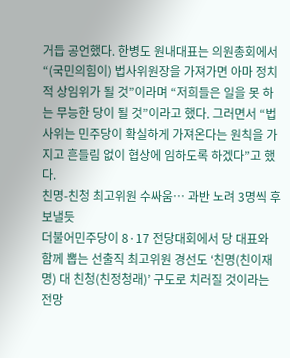거듭 공언했다. 한병도 원내대표는 의원총회에서 “(국민의힘이) 법사위원장을 가져가면 아마 정치적 상임위가 될 것”이라며 “저희들은 일을 못 하는 무능한 당이 될 것”이라고 했다. 그러면서 “법사위는 민주당이 확실하게 가져온다는 원칙을 가지고 흔들림 없이 협상에 임하도록 하겠다”고 했다.
친명-친청 최고위원 수싸움… 과반 노려 3명씩 후보낼듯
더불어민주당이 8·17 전당대회에서 당 대표와 함께 뽑는 선출직 최고위원 경선도 ‘친명(친이재명) 대 친청(친정청래)’ 구도로 치러질 것이라는 전망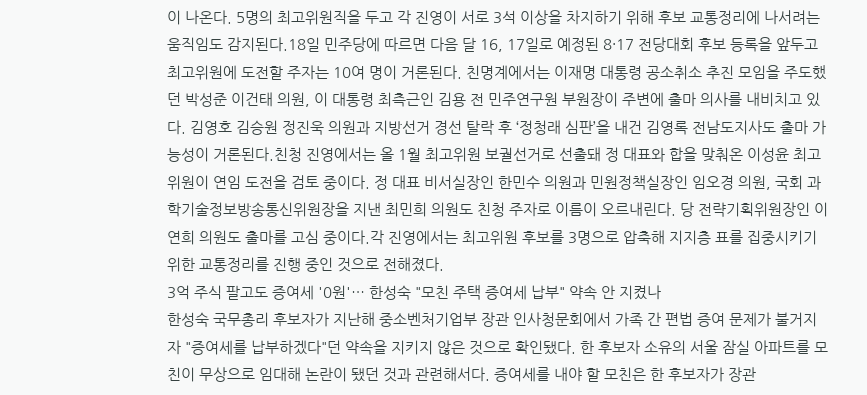이 나온다. 5명의 최고위원직을 두고 각 진영이 서로 3석 이상을 차지하기 위해 후보 교통정리에 나서려는 움직임도 감지된다.18일 민주당에 따르면 다음 달 16, 17일로 예정된 8·17 전당대회 후보 등록을 앞두고 최고위원에 도전할 주자는 10여 명이 거론된다. 친명계에서는 이재명 대통령 공소취소 추진 모임을 주도했던 박성준 이건태 의원, 이 대통령 최측근인 김용 전 민주연구원 부원장이 주변에 출마 의사를 내비치고 있다. 김영호 김승원 정진욱 의원과 지방선거 경선 탈락 후 ‘정청래 심판’을 내건 김영록 전남도지사도 출마 가능성이 거론된다.친청 진영에서는 올 1월 최고위원 보궐선거로 선출돼 정 대표와 합을 맞춰온 이성윤 최고위원이 연임 도전을 검토 중이다. 정 대표 비서실장인 한민수 의원과 민원정책실장인 임오경 의원, 국회 과학기술정보방송통신위원장을 지낸 최민희 의원도 친청 주자로 이름이 오르내린다. 당 전략기획위원장인 이연희 의원도 출마를 고심 중이다.각 진영에서는 최고위원 후보를 3명으로 압축해 지지층 표를 집중시키기 위한 교통정리를 진행 중인 것으로 전해졌다.
3억 주식 팔고도 증여세 '0원'… 한성숙 "모친 주택 증여세 납부" 약속 안 지켰나
한성숙 국무총리 후보자가 지난해 중소벤처기업부 장관 인사청문회에서 가족 간 편법 증여 문제가 불거지자 "증여세를 납부하겠다"던 약속을 지키지 않은 것으로 확인됐다. 한 후보자 소유의 서울 잠실 아파트를 모친이 무상으로 임대해 논란이 됐던 것과 관련해서다. 증여세를 내야 할 모친은 한 후보자가 장관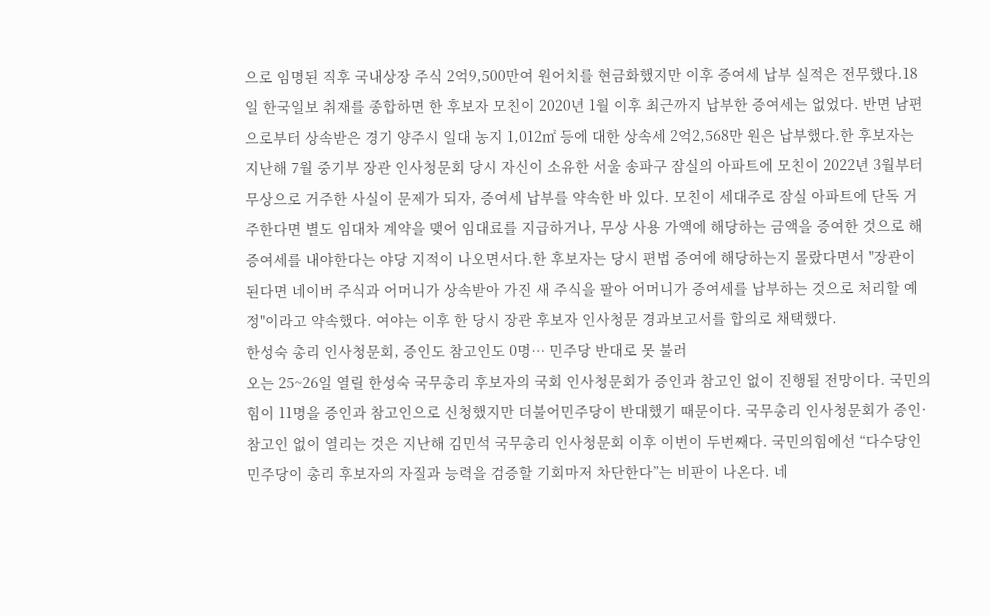으로 임명된 직후 국내상장 주식 2억9,500만여 원어치를 현금화했지만 이후 증여세 납부 실적은 전무했다.18일 한국일보 취재를 종합하면 한 후보자 모친이 2020년 1월 이후 최근까지 납부한 증여세는 없었다. 반면 남편으로부터 상속받은 경기 양주시 일대 농지 1,012㎡ 등에 대한 상속세 2억2,568만 원은 납부했다.한 후보자는 지난해 7월 중기부 장관 인사청문회 당시 자신이 소유한 서울 송파구 잠실의 아파트에 모친이 2022년 3월부터 무상으로 거주한 사실이 문제가 되자, 증여세 납부를 약속한 바 있다. 모친이 세대주로 잠실 아파트에 단독 거주한다면 별도 임대차 계약을 맺어 임대료를 지급하거나, 무상 사용 가액에 해당하는 금액을 증여한 것으로 해 증여세를 내야한다는 야당 지적이 나오면서다.한 후보자는 당시 편법 증여에 해당하는지 몰랐다면서 "장관이 된다면 네이버 주식과 어머니가 상속받아 가진 새 주식을 팔아 어머니가 증여세를 납부하는 것으로 처리할 예정"이라고 약속했다. 여야는 이후 한 당시 장관 후보자 인사청문 경과보고서를 합의로 채택했다.
한성숙 총리 인사청문회, 증인도 참고인도 0명… 민주당 반대로 못 불러
오는 25~26일 열릴 한성숙 국무총리 후보자의 국회 인사청문회가 증인과 참고인 없이 진행될 전망이다. 국민의힘이 11명을 증인과 참고인으로 신청했지만 더불어민주당이 반대했기 때문이다. 국무총리 인사청문회가 증인·참고인 없이 열리는 것은 지난해 김민석 국무총리 인사청문회 이후 이번이 두번째다. 국민의힘에선 “다수당인 민주당이 총리 후보자의 자질과 능력을 검증할 기회마저 차단한다”는 비판이 나온다. 네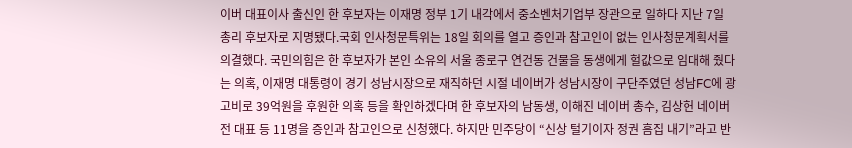이버 대표이사 출신인 한 후보자는 이재명 정부 1기 내각에서 중소벤처기업부 장관으로 일하다 지난 7일 총리 후보자로 지명됐다.국회 인사청문특위는 18일 회의를 열고 증인과 참고인이 없는 인사청문계획서를 의결했다. 국민의힘은 한 후보자가 본인 소유의 서울 종로구 연건동 건물을 동생에게 헐값으로 임대해 줬다는 의혹, 이재명 대통령이 경기 성남시장으로 재직하던 시절 네이버가 성남시장이 구단주였던 성남FC에 광고비로 39억원을 후원한 의혹 등을 확인하겠다며 한 후보자의 남동생, 이해진 네이버 총수, 김상헌 네이버 전 대표 등 11명을 증인과 참고인으로 신청했다. 하지만 민주당이 “신상 털기이자 정권 흠집 내기”라고 반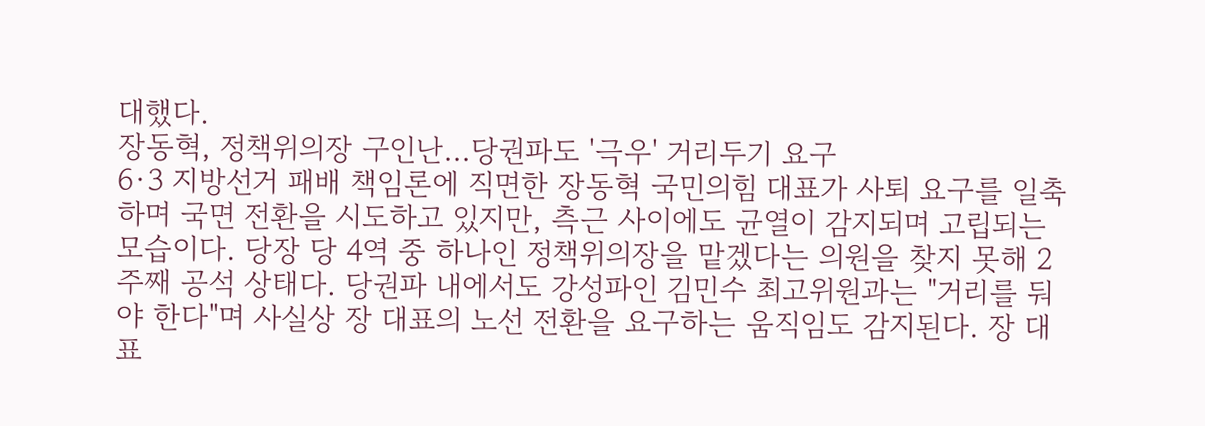대했다.
장동혁, 정책위의장 구인난...당권파도 '극우' 거리두기 요구
6·3 지방선거 패배 책임론에 직면한 장동혁 국민의힘 대표가 사퇴 요구를 일축하며 국면 전환을 시도하고 있지만, 측근 사이에도 균열이 감지되며 고립되는 모습이다. 당장 당 4역 중 하나인 정책위의장을 맡겠다는 의원을 찾지 못해 2주째 공석 상태다. 당권파 내에서도 강성파인 김민수 최고위원과는 "거리를 둬야 한다"며 사실상 장 대표의 노선 전환을 요구하는 움직임도 감지된다. 장 대표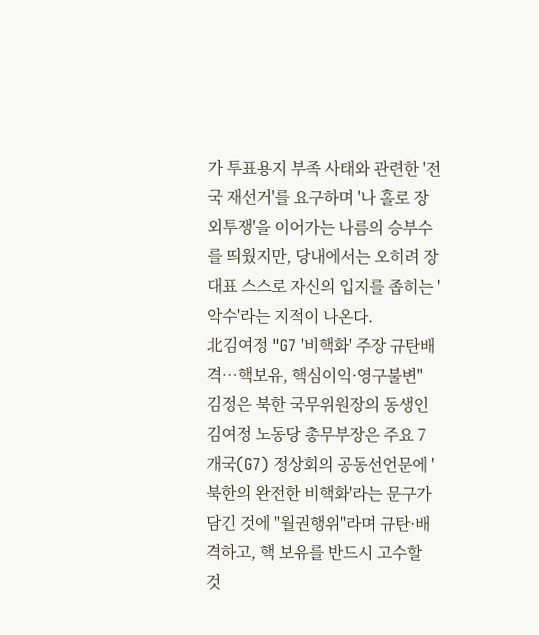가 투표용지 부족 사태와 관련한 '전국 재선거'를 요구하며 '나 홀로 장외투쟁'을 이어가는 나름의 승부수를 띄웠지만, 당내에서는 오히려 장 대표 스스로 자신의 입지를 좁히는 '악수'라는 지적이 나온다.
北김여정 "G7 '비핵화' 주장 규탄배격…핵보유, 핵심이익·영구불변"
김정은 북한 국무위원장의 동생인 김여정 노동당 총무부장은 주요 7개국(G7) 정상회의 공동선언문에 '북한의 완전한 비핵화'라는 문구가 담긴 것에 "월권행위"라며 규탄·배격하고, 핵 보유를 반드시 고수할 것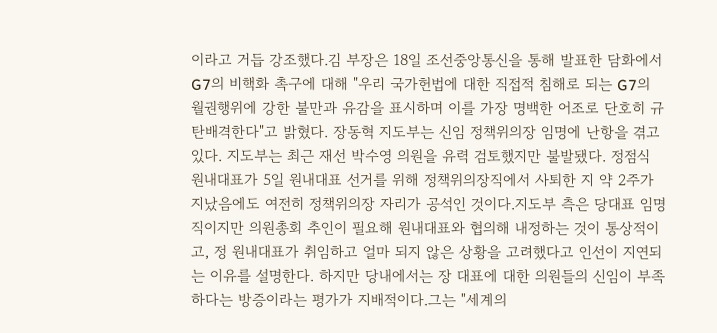이라고 거듭 강조했다.김 부장은 18일 조선중앙통신을 통해 발표한 담화에서 G7의 비핵화 촉구에 대해 "우리 국가헌법에 대한 직접적 침해로 되는 G7의 월권행위에 강한 불만과 유감을 표시하며 이를 가장 명백한 어조로 단호히 규탄배격한다"고 밝혔다. 장동혁 지도부는 신임 정책위의장 임명에 난항을 겪고 있다. 지도부는 최근 재선 박수영 의원을 유력 검토했지만 불발됐다. 정점식 원내대표가 5일 원내대표 선거를 위해 정책위의장직에서 사퇴한 지 약 2주가 지났음에도 여전히 정책위의장 자리가 공석인 것이다.지도부 측은 당대표 임명직이지만 의원총회 추인이 필요해 원내대표와 협의해 내정하는 것이 통상적이고, 정 원내대표가 취임하고 얼마 되지 않은 상황을 고려했다고 인선이 지연되는 이유를 설명한다. 하지만 당내에서는 장 대표에 대한 의원들의 신임이 부족하다는 방증이라는 평가가 지배적이다.그는 "세계의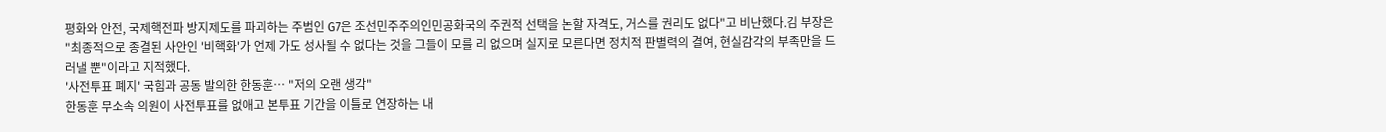평화와 안전, 국제핵전파 방지제도를 파괴하는 주범인 G7은 조선민주주의인민공화국의 주권적 선택을 논할 자격도, 거스를 권리도 없다"고 비난했다.김 부장은 "최종적으로 종결된 사안인 '비핵화'가 언제 가도 성사될 수 없다는 것을 그들이 모를 리 없으며 실지로 모른다면 정치적 판별력의 결여, 현실감각의 부족만을 드러낼 뿐"이라고 지적했다.
'사전투표 폐지' 국힘과 공동 발의한 한동훈… "저의 오랜 생각"
한동훈 무소속 의원이 사전투표를 없애고 본투표 기간을 이틀로 연장하는 내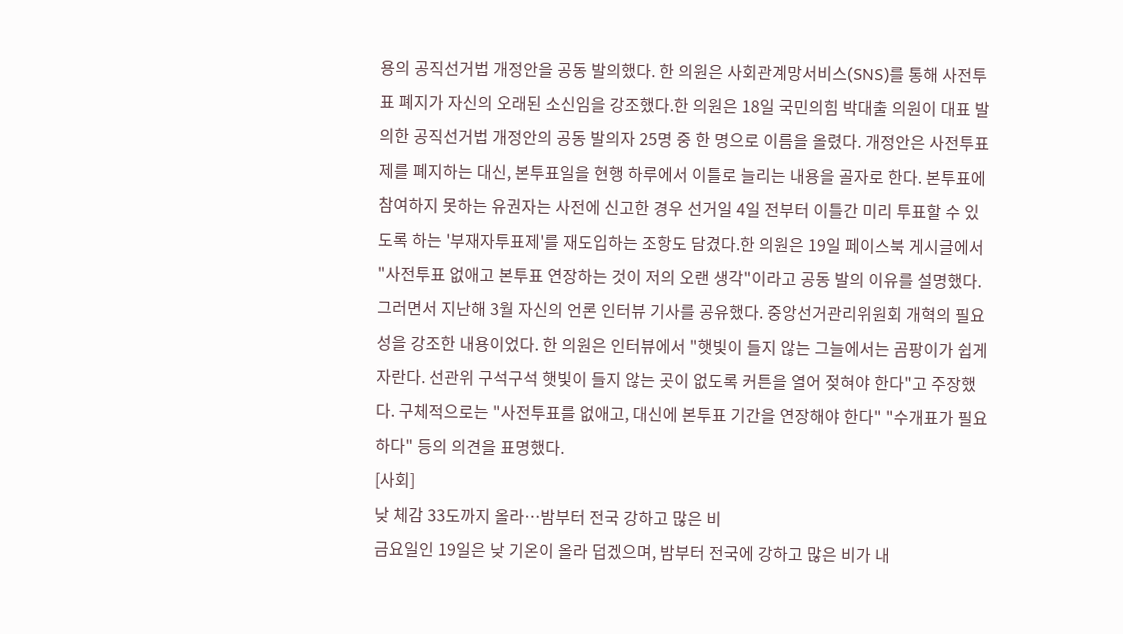용의 공직선거법 개정안을 공동 발의했다. 한 의원은 사회관계망서비스(SNS)를 통해 사전투표 폐지가 자신의 오래된 소신임을 강조했다.한 의원은 18일 국민의힘 박대출 의원이 대표 발의한 공직선거법 개정안의 공동 발의자 25명 중 한 명으로 이름을 올렸다. 개정안은 사전투표제를 폐지하는 대신, 본투표일을 현행 하루에서 이틀로 늘리는 내용을 골자로 한다. 본투표에 참여하지 못하는 유권자는 사전에 신고한 경우 선거일 4일 전부터 이틀간 미리 투표할 수 있도록 하는 '부재자투표제'를 재도입하는 조항도 담겼다.한 의원은 19일 페이스북 게시글에서 "사전투표 없애고 본투표 연장하는 것이 저의 오랜 생각"이라고 공동 발의 이유를 설명했다. 그러면서 지난해 3월 자신의 언론 인터뷰 기사를 공유했다. 중앙선거관리위원회 개혁의 필요성을 강조한 내용이었다. 한 의원은 인터뷰에서 "햇빛이 들지 않는 그늘에서는 곰팡이가 쉽게 자란다. 선관위 구석구석 햇빛이 들지 않는 곳이 없도록 커튼을 열어 젖혀야 한다"고 주장했다. 구체적으로는 "사전투표를 없애고, 대신에 본투표 기간을 연장해야 한다" "수개표가 필요하다" 등의 의견을 표명했다.
[사회]
낮 체감 33도까지 올라…밤부터 전국 강하고 많은 비
금요일인 19일은 낮 기온이 올라 덥겠으며, 밤부터 전국에 강하고 많은 비가 내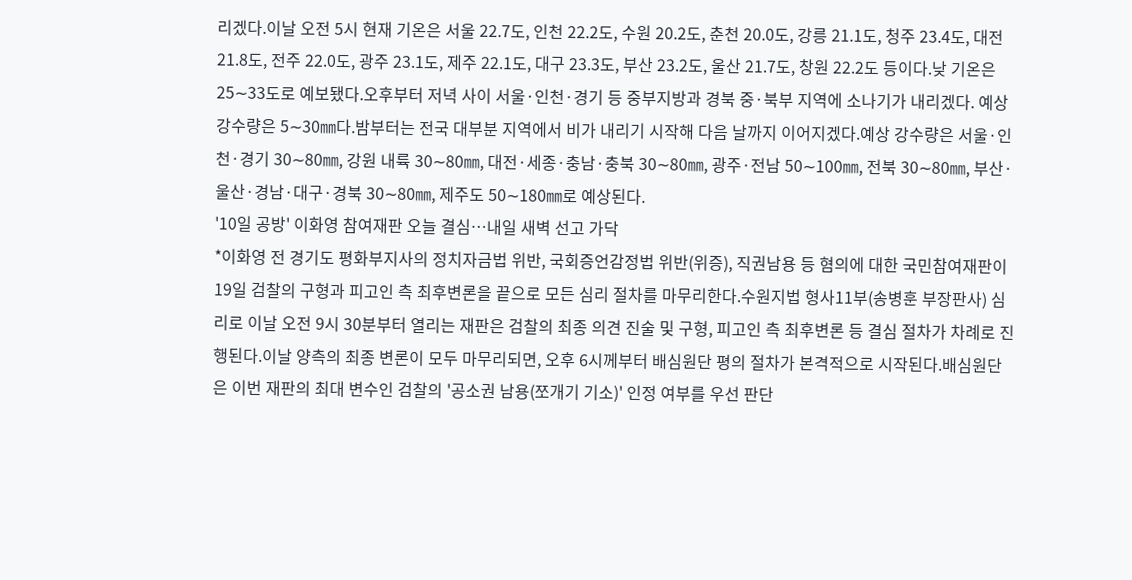리겠다.이날 오전 5시 현재 기온은 서울 22.7도, 인천 22.2도, 수원 20.2도, 춘천 20.0도, 강릉 21.1도, 청주 23.4도, 대전 21.8도, 전주 22.0도, 광주 23.1도, 제주 22.1도, 대구 23.3도, 부산 23.2도, 울산 21.7도, 창원 22.2도 등이다.낮 기온은 25∼33도로 예보됐다.오후부터 저녁 사이 서울·인천·경기 등 중부지방과 경북 중·북부 지역에 소나기가 내리겠다. 예상 강수량은 5∼30㎜다.밤부터는 전국 대부분 지역에서 비가 내리기 시작해 다음 날까지 이어지겠다.예상 강수량은 서울·인천·경기 30∼80㎜, 강원 내륙 30∼80㎜, 대전·세종·충남·충북 30∼80㎜, 광주·전남 50∼100㎜, 전북 30∼80㎜, 부산·울산·경남·대구·경북 30∼80㎜, 제주도 50∼180㎜로 예상된다.
'10일 공방' 이화영 참여재판 오늘 결심…내일 새벽 선고 가닥
*이화영 전 경기도 평화부지사의 정치자금법 위반, 국회증언감정법 위반(위증), 직권남용 등 혐의에 대한 국민참여재판이 19일 검찰의 구형과 피고인 측 최후변론을 끝으로 모든 심리 절차를 마무리한다.수원지법 형사11부(송병훈 부장판사) 심리로 이날 오전 9시 30분부터 열리는 재판은 검찰의 최종 의견 진술 및 구형, 피고인 측 최후변론 등 결심 절차가 차례로 진행된다.이날 양측의 최종 변론이 모두 마무리되면, 오후 6시께부터 배심원단 평의 절차가 본격적으로 시작된다.배심원단은 이번 재판의 최대 변수인 검찰의 '공소권 남용(쪼개기 기소)' 인정 여부를 우선 판단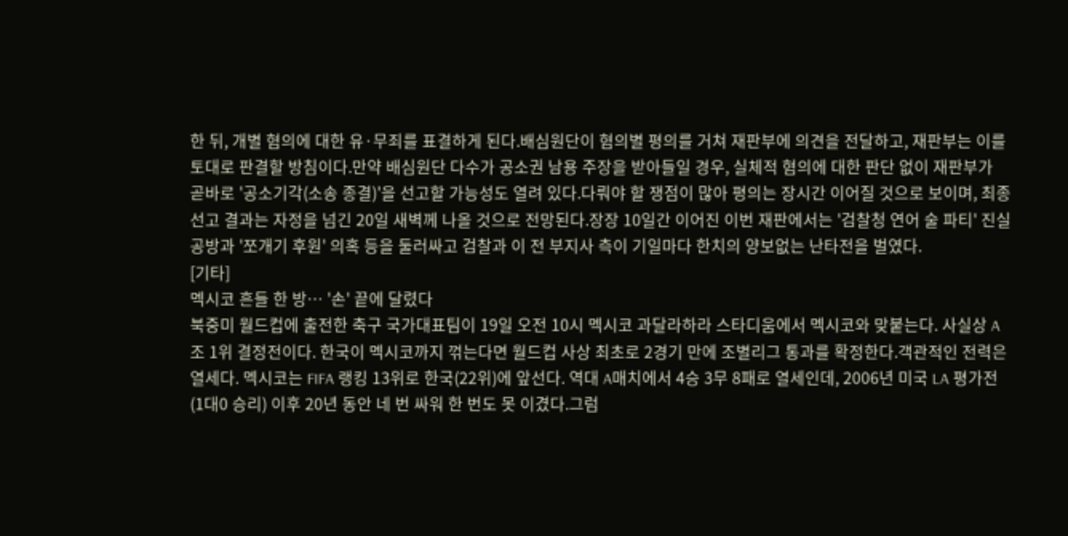한 뒤, 개별 혐의에 대한 유·무죄를 표결하게 된다.배심원단이 혐의별 평의를 거쳐 재판부에 의견을 전달하고, 재판부는 이를 토대로 판결할 방침이다.만약 배심원단 다수가 공소권 남용 주장을 받아들일 경우, 실체적 혐의에 대한 판단 없이 재판부가 곧바로 '공소기각(소송 종결)'을 선고할 가능성도 열려 있다.다뤄야 할 쟁점이 많아 평의는 장시간 이어질 것으로 보이며, 최종 선고 결과는 자정을 넘긴 20일 새벽께 나올 것으로 전망된다.장장 10일간 이어진 이번 재판에서는 '검찰청 연어 술 파티' 진실공방과 '쪼개기 후원' 의혹 등을 둘러싸고 검찰과 이 전 부지사 측이 기일마다 한치의 양보없는 난타전을 벌였다.
[기타]
멕시코 흔들 한 방… '손' 끝에 달렸다
북중미 월드컵에 출전한 축구 국가대표팀이 19일 오전 10시 멕시코 과달라하라 스타디움에서 멕시코와 맞붙는다. 사실상 A조 1위 결정전이다. 한국이 멕시코까지 꺾는다면 월드컵 사상 최초로 2경기 만에 조별리그 통과를 확정한다.객관적인 전력은 열세다. 멕시코는 FIFA 랭킹 13위로 한국(22위)에 앞선다. 역대 A매치에서 4승 3무 8패로 열세인데, 2006년 미국 LA 평가전(1대0 승리) 이후 20년 동안 네 번 싸워 한 번도 못 이겼다.그럼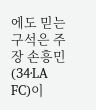에도 믿는 구석은 주장 손흥민(34·LA FC)이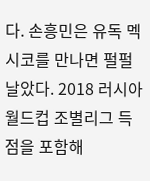다. 손흥민은 유독 멕시코를 만나면 펄펄 날았다. 2018 러시아 월드컵 조별리그 득점을 포함해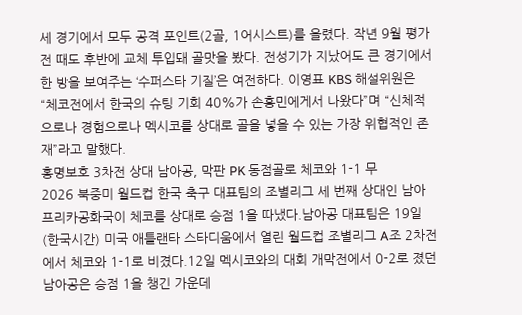세 경기에서 모두 공격 포인트(2골, 1어시스트)를 올렸다. 작년 9월 평가전 때도 후반에 교체 투입돼 골맛을 봤다. 전성기가 지났어도 큰 경기에서 한 방을 보여주는 ‘수퍼스타 기질’은 여전하다. 이영표 KBS 해설위원은 “체코전에서 한국의 슈팅 기회 40%가 손흥민에게서 나왔다”며 “신체적으로나 경험으로나 멕시코를 상대로 골을 넣을 수 있는 가장 위협적인 존재”라고 말했다.
홍명보호 3차전 상대 남아공, 막판 PK 동점골로 체코와 1-1 무
2026 북중미 월드컵 한국 축구 대표팀의 조별리그 세 번째 상대인 남아프리카공화국이 체코를 상대로 승점 1을 따냈다.남아공 대표팀은 19일(한국시간) 미국 애틀랜타 스타디움에서 열린 월드컵 조별리그 A조 2차전에서 체코와 1-1로 비겼다.12일 멕시코와의 대회 개막전에서 0-2로 졌던 남아공은 승점 1을 챙긴 가운데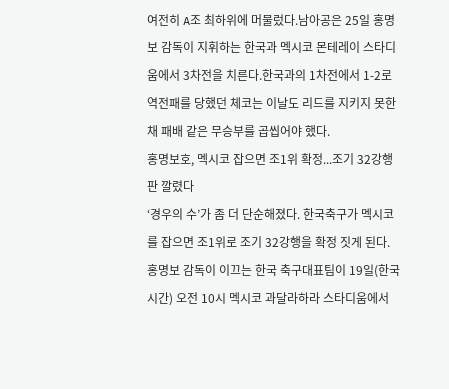여전히 A조 최하위에 머물렀다.남아공은 25일 홍명보 감독이 지휘하는 한국과 멕시코 몬테레이 스타디움에서 3차전을 치른다.한국과의 1차전에서 1-2로 역전패를 당했던 체코는 이날도 리드를 지키지 못한 채 패배 같은 무승부를 곱씹어야 했다.
홍명보호, 멕시코 잡으면 조1위 확정...조기 32강행 판 깔렸다
‘경우의 수’가 좀 더 단순해졌다. 한국축구가 멕시코를 잡으면 조1위로 조기 32강행을 확정 짓게 된다.홍명보 감독이 이끄는 한국 축구대표팀이 19일(한국시간) 오전 10시 멕시코 과달라하라 스타디움에서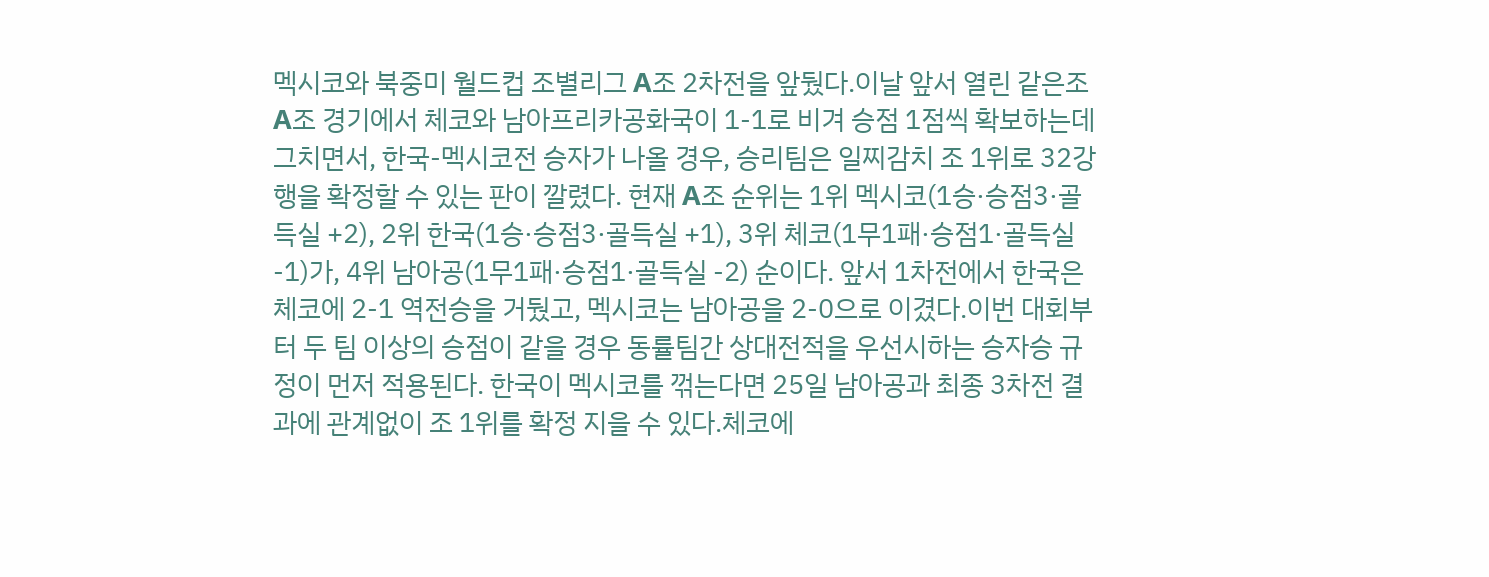멕시코와 북중미 월드컵 조별리그 A조 2차전을 앞뒀다.이날 앞서 열린 같은조 A조 경기에서 체코와 남아프리카공화국이 1-1로 비겨 승점 1점씩 확보하는데 그치면서, 한국-멕시코전 승자가 나올 경우, 승리팀은 일찌감치 조 1위로 32강행을 확정할 수 있는 판이 깔렸다. 현재 A조 순위는 1위 멕시코(1승·승점3·골득실 +2), 2위 한국(1승·승점3·골득실 +1), 3위 체코(1무1패·승점1·골득실 -1)가, 4위 남아공(1무1패·승점1·골득실 -2) 순이다. 앞서 1차전에서 한국은 체코에 2-1 역전승을 거뒀고, 멕시코는 남아공을 2-0으로 이겼다.이번 대회부터 두 팀 이상의 승점이 같을 경우 동률팀간 상대전적을 우선시하는 승자승 규정이 먼저 적용된다. 한국이 멕시코를 꺾는다면 25일 남아공과 최종 3차전 결과에 관계없이 조 1위를 확정 지을 수 있다.체코에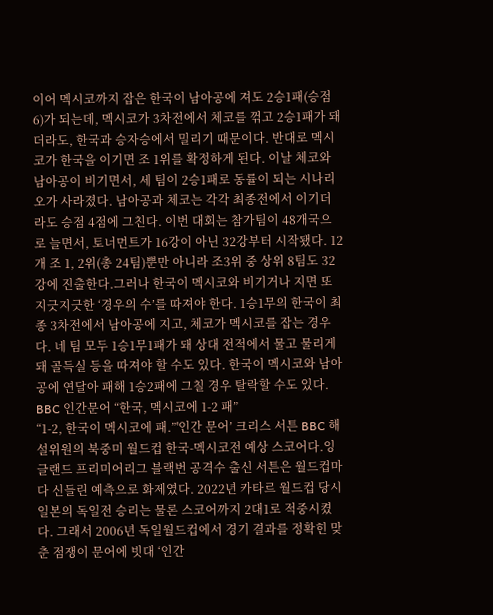이어 멕시코까지 잡은 한국이 남아공에 져도 2승1패(승점6)가 되는데, 멕시코가 3차전에서 체코를 꺾고 2승1패가 돼더라도, 한국과 승자승에서 밀리기 때문이다. 반대로 멕시코가 한국을 이기면 조 1위를 확정하게 된다. 이날 체코와 남아공이 비기면서, 세 팀이 2승1패로 동률이 되는 시나리오가 사라졌다. 남아공과 체코는 각각 최종전에서 이기더라도 승점 4점에 그친다. 이번 대회는 참가팀이 48개국으로 늘면서, 토너먼트가 16강이 아닌 32강부터 시작됐다. 12개 조 1, 2위(총 24팀)뿐만 아니라 조3위 중 상위 8팀도 32강에 진출한다.그러나 한국이 멕시코와 비기거나 지면 또 지긋지긋한 ‘경우의 수’를 따져야 한다. 1승1무의 한국이 최종 3차전에서 남아공에 지고, 체코가 멕시코를 잡는 경우다. 네 팀 모두 1승1무1패가 돼 상대 전적에서 물고 물리게 돼 골득실 등을 따져야 할 수도 있다. 한국이 멕시코와 남아공에 연달아 패해 1승2패에 그칠 경우 탈락할 수도 있다.
BBC 인간문어 “한국, 멕시코에 1-2 패”
“1-2, 한국이 멕시코에 패.”'인간 문어’ 크리스 서튼 BBC 해설위원의 북중미 월드컵 한국-멕시코전 예상 스코어다.잉글랜드 프리미어리그 블랙번 공격수 출신 서튼은 월드컵마다 신들린 예측으로 화제였다. 2022년 카타르 월드컵 당시 일본의 독일전 승리는 물론 스코어까지 2대1로 적중시켰다. 그래서 2006년 독일월드컵에서 경기 결과를 정확힌 맞춘 점쟁이 문어에 빗대 ‘인간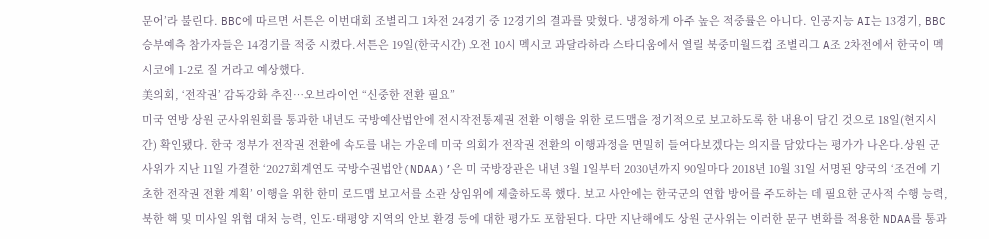문어’라 불린다. BBC에 따르면 서튼은 이번대회 조별리그 1차전 24경기 중 12경기의 결과를 맞혔다. 냉정하게 아주 높은 적중률은 아니다. 인공지능 AI는 13경기, BBC 승부예측 참가자들은 14경기를 적중 시켰다.서튼은 19일(한국시간) 오전 10시 멕시코 과달라하라 스타디움에서 열릴 북중미월드컵 조별리그 A조 2차전에서 한국이 멕시코에 1-2로 질 거라고 예상했다.
美의회, ‘전작권’ 감독강화 추진…오브라이언 “신중한 전환 필요”
미국 연방 상원 군사위원회를 통과한 내년도 국방예산법안에 전시작전통제권 전환 이행을 위한 로드맵을 정기적으로 보고하도록 한 내용이 담긴 것으로 18일(현지시간) 확인됐다. 한국 정부가 전작권 전환에 속도를 내는 가운데 미국 의회가 전작권 전환의 이행과정을 면밀히 들여다보겠다는 의지를 담았다는 평가가 나온다.상원 군사위가 지난 11일 가결한 ‘2027회계연도 국방수권법안(NDAA)’은 미 국방장관은 내년 3월 1일부터 2030년까지 90일마다 2018년 10월 31일 서명된 양국의 ‘조건에 기초한 전작권 전환 계획’ 이행을 위한 한미 로드맵 보고서를 소관 상임위에 제출하도록 했다. 보고 사안에는 한국군의 연합 방어를 주도하는 데 필요한 군사적 수행 능력, 북한 핵 및 미사일 위협 대처 능력, 인도·태평양 지역의 안보 환경 등에 대한 평가도 포함된다. 다만 지난해에도 상원 군사위는 이러한 문구 변화를 적용한 NDAA를 통과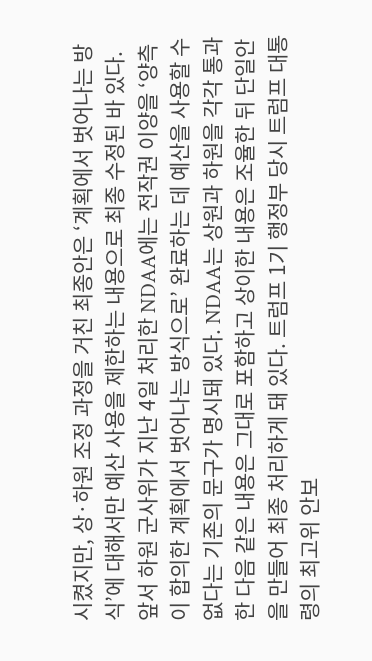시켰지만, 상·하원 조정 과정을 거친 최종안은 ‘계획에서 벗어나는 방식’에 대해서만 예산 사용을 제한하는 내용으로 최종 수정된 바 있다. 앞서 하원 군사위가 지난 4일 처리한 NDAA에는 전작권 이양을 ‘양측이 합의한 계획에서 벗어나는 방식으로’ 완료하는 데 예산을 사용할 수 없다는 기존의 문구가 명시돼 있다. NDAA는 상원과 하원을 각각 통과한 다음 같은 내용은 그대로 포함하고 상이한 내용은 조율한 뒤 단일안을 만들어 최종 처리하게 돼 있다. 트럼프 1기 행정부 당시 트럼프 대통령의 최고위 안보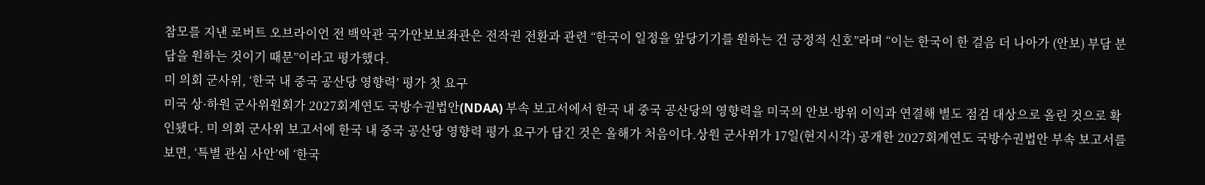참모를 지낸 로버트 오브라이언 전 백악관 국가안보보좌관은 전작권 전환과 관련 “한국이 일정을 앞당기기를 원하는 건 긍정적 신호”라며 “이는 한국이 한 걸음 더 나아가 (안보) 부담 분담을 원하는 것이기 때문”이라고 평가했다.
미 의회 군사위, ‘한국 내 중국 공산당 영향력’ 평가 첫 요구
미국 상·하원 군사위원회가 2027회계연도 국방수권법안(NDAA) 부속 보고서에서 한국 내 중국 공산당의 영향력을 미국의 안보·방위 이익과 연결해 별도 점검 대상으로 올린 것으로 확인됐다. 미 의회 군사위 보고서에 한국 내 중국 공산당 영향력 평가 요구가 담긴 것은 올해가 처음이다.상원 군사위가 17일(현지시각) 공개한 2027회계연도 국방수권법안 부속 보고서를 보면, ‘특별 관심 사안’에 ‘한국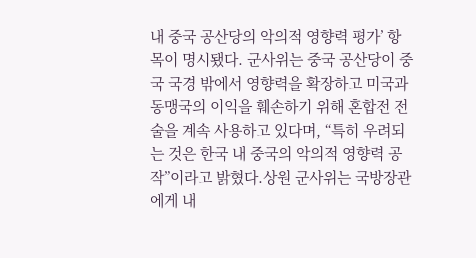내 중국 공산당의 악의적 영향력 평가’ 항목이 명시됐다. 군사위는 중국 공산당이 중국 국경 밖에서 영향력을 확장하고 미국과 동맹국의 이익을 훼손하기 위해 혼합전 전술을 계속 사용하고 있다며, “특히 우려되는 것은 한국 내 중국의 악의적 영향력 공작”이라고 밝혔다.상원 군사위는 국방장관에게 내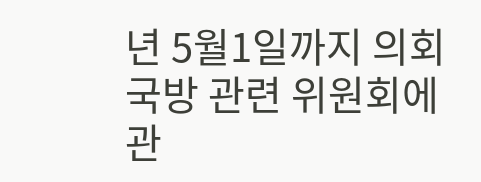년 5월1일까지 의회 국방 관련 위원회에 관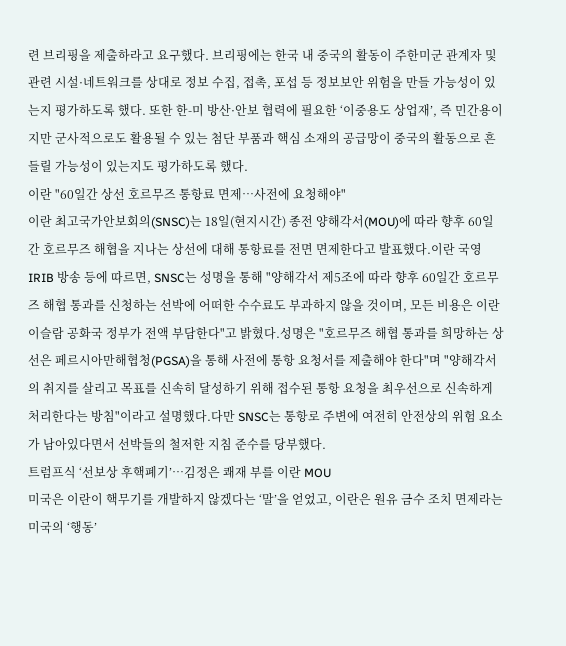련 브리핑을 제출하라고 요구했다. 브리핑에는 한국 내 중국의 활동이 주한미군 관계자 및 관련 시설·네트워크를 상대로 정보 수집, 접촉, 포섭 등 정보보안 위험을 만들 가능성이 있는지 평가하도록 했다. 또한 한-미 방산·안보 협력에 필요한 ‘이중용도 상업재’, 즉 민간용이지만 군사적으로도 활용될 수 있는 첨단 부품과 핵심 소재의 공급망이 중국의 활동으로 흔들릴 가능성이 있는지도 평가하도록 했다.
이란 "60일간 상선 호르무즈 통항료 면제…사전에 요청해야"
이란 최고국가안보회의(SNSC)는 18일(현지시간) 종전 양해각서(MOU)에 따라 향후 60일간 호르무즈 해협을 지나는 상선에 대해 통항료를 전면 면제한다고 발표했다.이란 국영 IRIB 방송 등에 따르면, SNSC는 성명을 통해 "양해각서 제5조에 따라 향후 60일간 호르무즈 해협 통과를 신청하는 선박에 어떠한 수수료도 부과하지 않을 것이며, 모든 비용은 이란 이슬람 공화국 정부가 전액 부담한다"고 밝혔다.성명은 "호르무즈 해협 통과를 희망하는 상선은 페르시아만해협청(PGSA)을 통해 사전에 통항 요청서를 제출해야 한다"며 "양해각서의 취지를 살리고 목표를 신속히 달성하기 위해 접수된 통항 요청을 최우선으로 신속하게 처리한다는 방침"이라고 설명했다.다만 SNSC는 통항로 주변에 여전히 안전상의 위험 요소가 남아있다면서 선박들의 철저한 지침 준수를 당부했다.
트럼프식 ‘선보상 후핵폐기’…김정은 쾌재 부를 이란 MOU
미국은 이란이 핵무기를 개발하지 않겠다는 ‘말’을 얻었고, 이란은 원유 금수 조치 면제라는 미국의 ‘행동’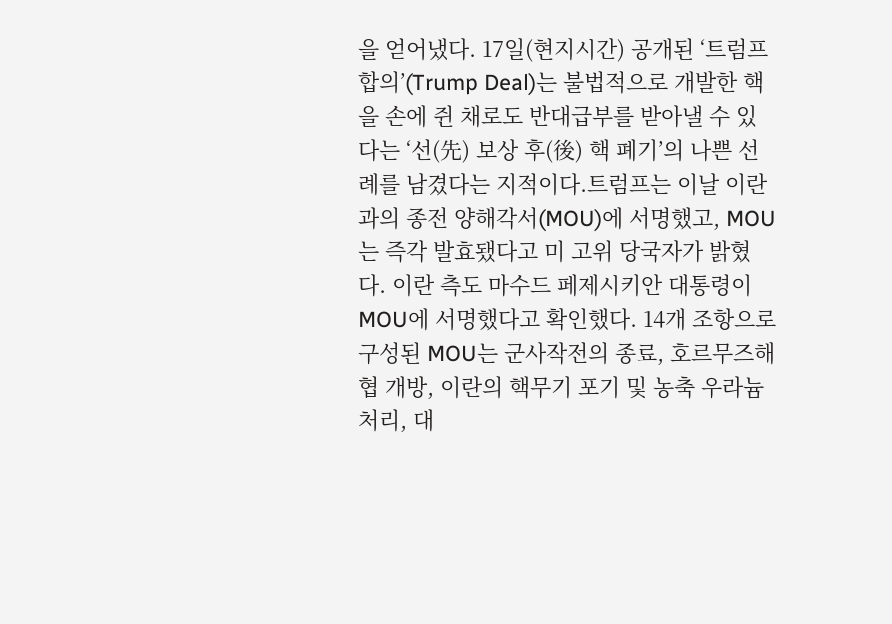을 얻어냈다. 17일(현지시간) 공개된 ‘트럼프 합의’(Trump Deal)는 불법적으로 개발한 핵을 손에 쥔 채로도 반대급부를 받아낼 수 있다는 ‘선(先) 보상 후(後) 핵 폐기’의 나쁜 선례를 남겼다는 지적이다.트럼프는 이날 이란과의 종전 양해각서(MOU)에 서명했고, MOU는 즉각 발효됐다고 미 고위 당국자가 밝혔다. 이란 측도 마수드 페제시키안 대통령이 MOU에 서명했다고 확인했다. 14개 조항으로 구성된 MOU는 군사작전의 종료, 호르무즈해협 개방, 이란의 핵무기 포기 및 농축 우라늄 처리, 대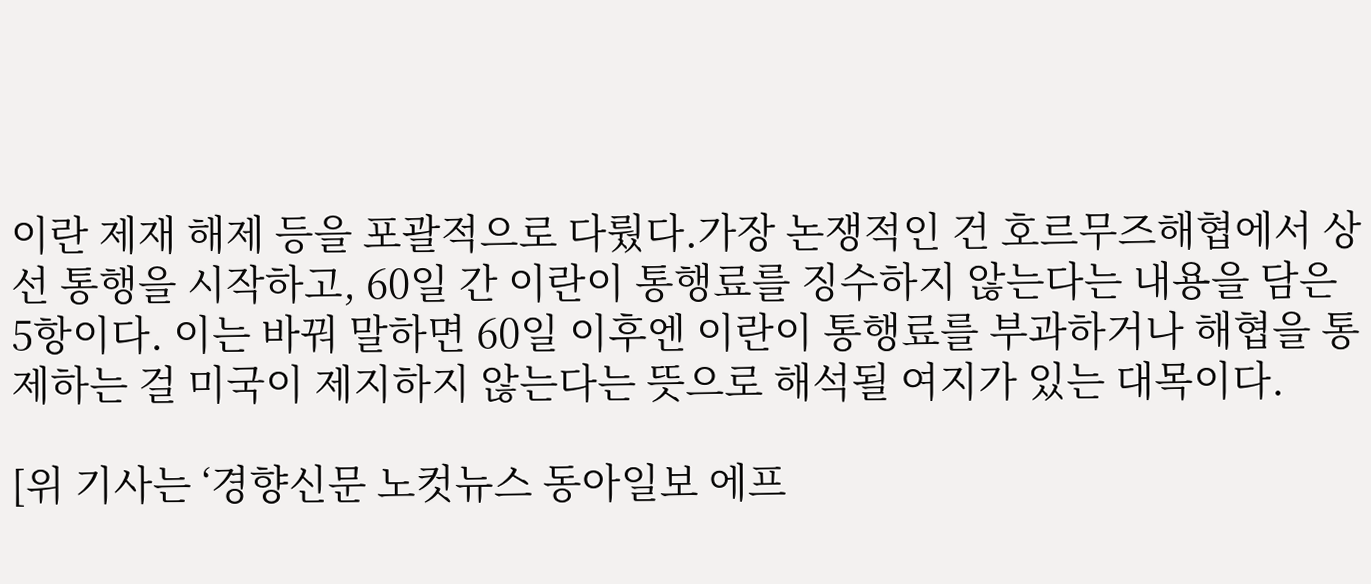이란 제재 해제 등을 포괄적으로 다뤘다.가장 논쟁적인 건 호르무즈해협에서 상선 통행을 시작하고, 60일 간 이란이 통행료를 징수하지 않는다는 내용을 담은 5항이다. 이는 바꿔 말하면 60일 이후엔 이란이 통행료를 부과하거나 해협을 통제하는 걸 미국이 제지하지 않는다는 뜻으로 해석될 여지가 있는 대목이다.

[위 기사는 ‘경향신문 노컷뉴스 동아일보 에프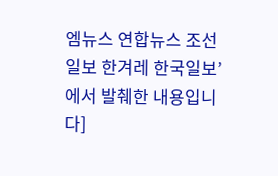엠뉴스 연합뉴스 조선일보 한겨레 한국일보’에서 발췌한 내용입니다]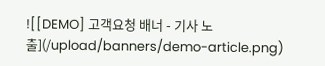![[DEMO] 고객요청 배너 - 기사 노출](/upload/banners/demo-article.png)